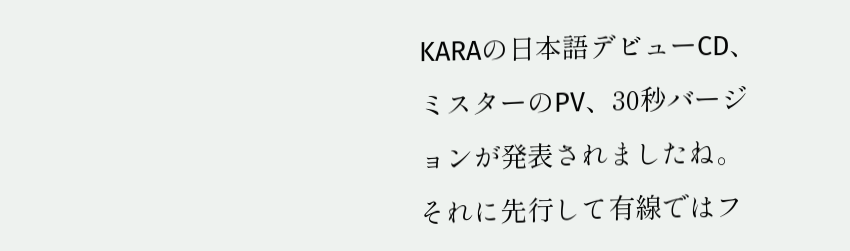KARAの日本語デビューCD、ミスターのPV、30秒バージョンが発表されましたね。それに先行して有線ではフ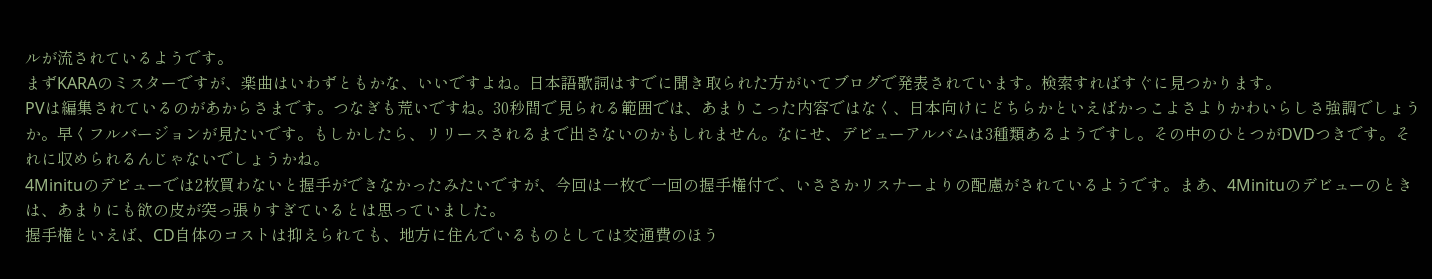ルが流されているようです。
まずKARAのミスターですが、楽曲はいわずともかな、いいですよね。日本語歌詞はすでに聞き取られた方がいてブログで発表されています。検索すればすぐに見つかります。
PVは編集されているのがあからさまです。つなぎも荒いですね。30秒間で見られる範囲では、あまりこった内容ではなく、日本向けにどちらかといえばかっこよさよりかわいらしさ強調でしょうか。早くフルバージョンが見たいです。もしかしたら、リリースされるまで出さないのかもしれません。なにせ、デビューアルバムは3種類あるようですし。その中のひとつがDVDつきです。それに収められるんじゃないでしょうかね。
4Minituのデビューでは2枚買わないと握手ができなかったみたいですが、今回は一枚で一回の握手権付で、いささかリスナーよりの配慮がされているようです。まあ、4Minituのデビューのときは、あまりにも欲の皮が突っ張りすぎているとは思っていました。
握手権といえば、CD自体のコストは抑えられても、地方に住んでいるものとしては交通費のほう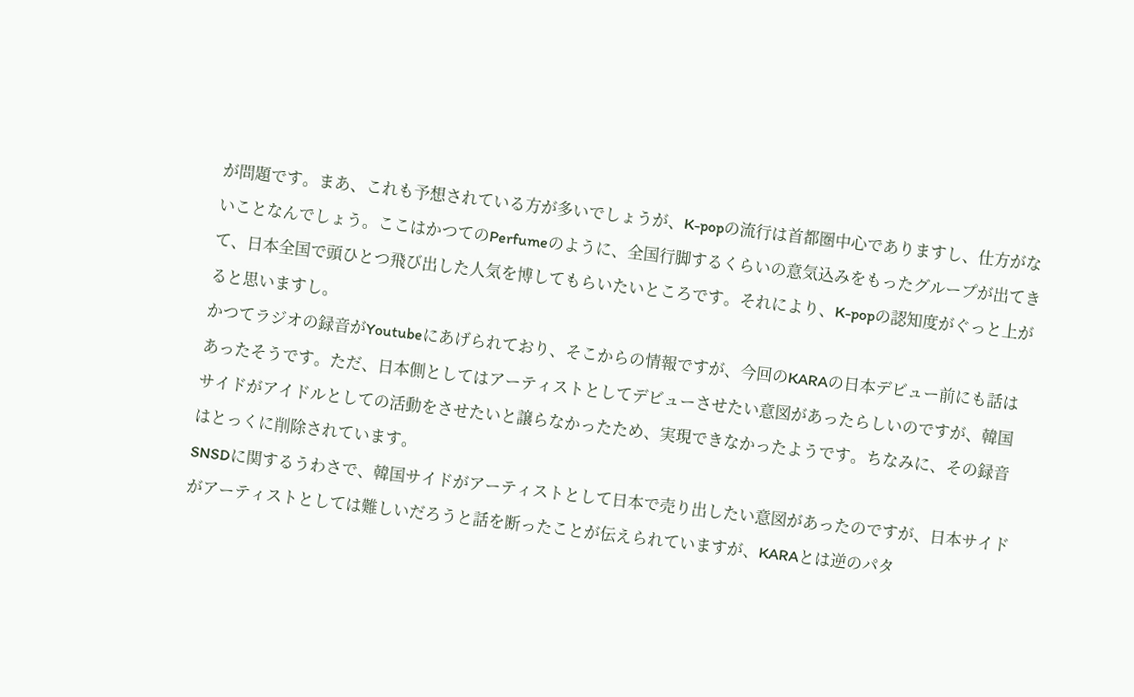が問題です。まあ、これも予想されている方が多いでしょうが、K-popの流行は首都圏中心でありますし、仕方がないことなんでしょう。ここはかつてのPerfumeのように、全国行脚するくらいの意気込みをもったグループが出てきて、日本全国で頭ひとつ飛び出した人気を博してもらいたいところです。それにより、K-popの認知度がぐっと上がると思いますし。
かつてラジオの録音がYoutubeにあげられており、そこからの情報ですが、今回のKARAの日本デビュー前にも話はあったそうです。ただ、日本側としてはアーティストとしてデビューさせたい意図があったらしいのですが、韓国サイドがアイドルとしての活動をさせたいと譲らなかったため、実現できなかったようです。ちなみに、その録音はとっくに削除されています。
SNSDに関するうわさで、韓国サイドがアーティストとして日本で売り出したい意図があったのですが、日本サイドがアーティストとしては難しいだろうと話を断ったことが伝えられていますが、KARAとは逆のパタ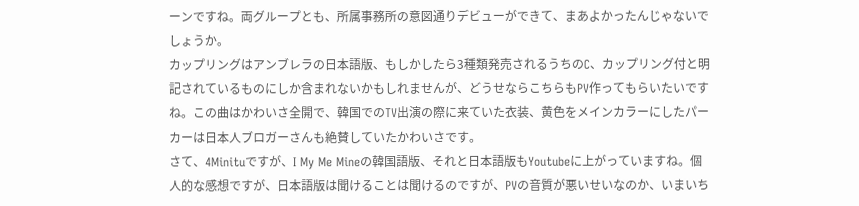ーンですね。両グループとも、所属事務所の意図通りデビューができて、まあよかったんじゃないでしょうか。
カップリングはアンブレラの日本語版、もしかしたら3種類発売されるうちのC、カップリング付と明記されているものにしか含まれないかもしれませんが、どうせならこちらもPV作ってもらいたいですね。この曲はかわいさ全開で、韓国でのTV出演の際に来ていた衣装、黄色をメインカラーにしたパーカーは日本人ブロガーさんも絶賛していたかわいさです。
さて、4Minituですが、I My Me Mineの韓国語版、それと日本語版もYoutubeに上がっていますね。個人的な感想ですが、日本語版は聞けることは聞けるのですが、PVの音質が悪いせいなのか、いまいち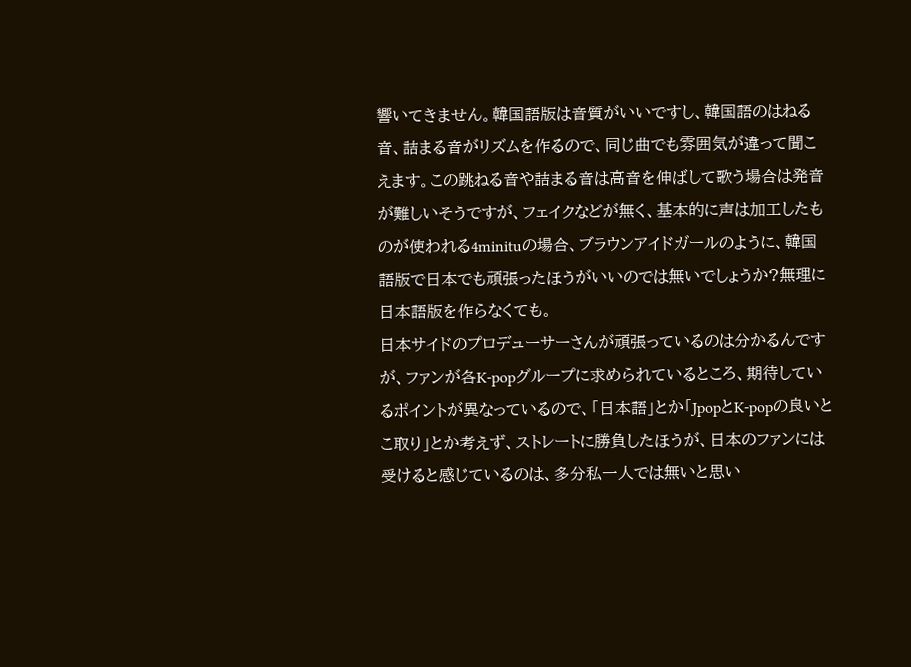響いてきません。韓国語版は音質がいいですし、韓国語のはねる音、詰まる音がリズムを作るので、同じ曲でも雰囲気が違って聞こえます。この跳ねる音や詰まる音は高音を伸ばして歌う場合は発音が難しいそうですが、フェイクなどが無く、基本的に声は加工したものが使われる4minituの場合、ブラウンアイドガールのように、韓国語版で日本でも頑張ったほうがいいのでは無いでしょうか?無理に日本語版を作らなくても。
日本サイドのプロデューサーさんが頑張っているのは分かるんですが、ファンが各K-popグループに求められているところ、期待しているポイントが異なっているので、「日本語」とか「JpopとK-popの良いとこ取り」とか考えず、ストレートに勝負したほうが、日本のファンには受けると感じているのは、多分私一人では無いと思い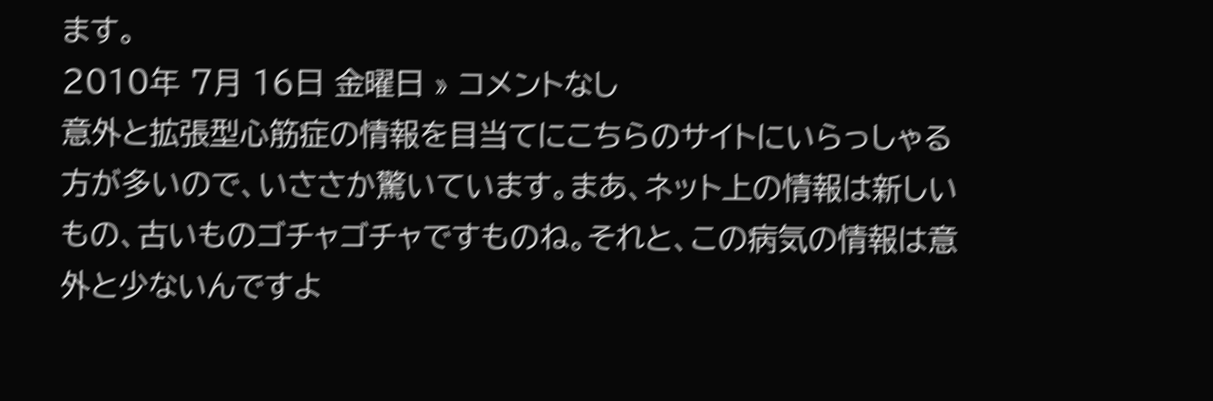ます。
2010年 7月 16日 金曜日 » コメントなし
意外と拡張型心筋症の情報を目当てにこちらのサイトにいらっしゃる方が多いので、いささか驚いています。まあ、ネット上の情報は新しいもの、古いものゴチャゴチャですものね。それと、この病気の情報は意外と少ないんですよ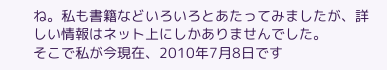ね。私も書籍などいろいろとあたってみましたが、詳しい情報はネット上にしかありませんでした。
そこで私が今現在、2010年7月8日です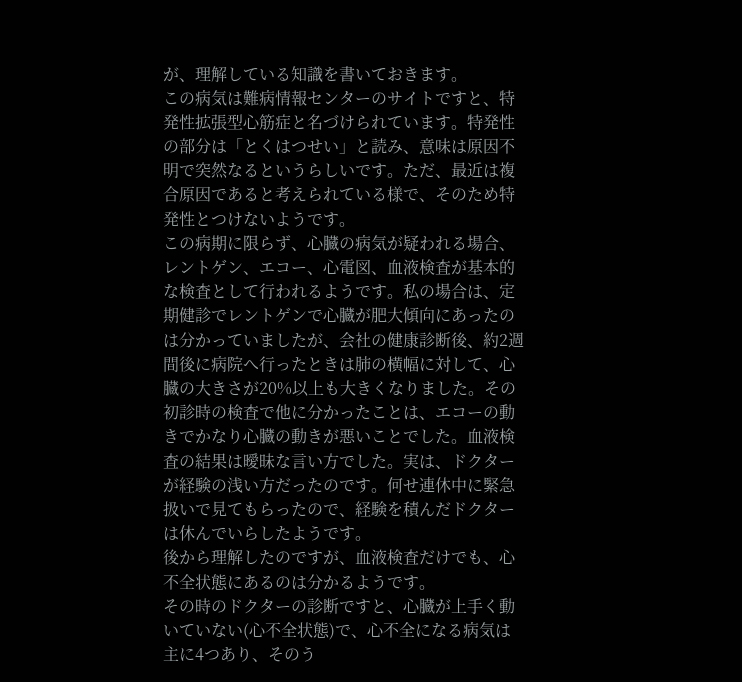が、理解している知識を書いておきます。
この病気は難病情報センターのサイトですと、特発性拡張型心筋症と名づけられています。特発性の部分は「とくはつせい」と読み、意味は原因不明で突然なるというらしいです。ただ、最近は複合原因であると考えられている様で、そのため特発性とつけないようです。
この病期に限らず、心臓の病気が疑われる場合、レントゲン、エコー、心電図、血液検査が基本的な検査として行われるようです。私の場合は、定期健診でレントゲンで心臓が肥大傾向にあったのは分かっていましたが、会社の健康診断後、約2週間後に病院へ行ったときは肺の横幅に対して、心臓の大きさが20%以上も大きくなりました。その初診時の検査で他に分かったことは、エコーの動きでかなり心臓の動きが悪いことでした。血液検査の結果は曖昧な言い方でした。実は、ドクターが経験の浅い方だったのです。何せ連休中に緊急扱いで見てもらったので、経験を積んだドクターは休んでいらしたようです。
後から理解したのですが、血液検査だけでも、心不全状態にあるのは分かるようです。
その時のドクターの診断ですと、心臓が上手く動いていない(心不全状態)で、心不全になる病気は主に4つあり、そのう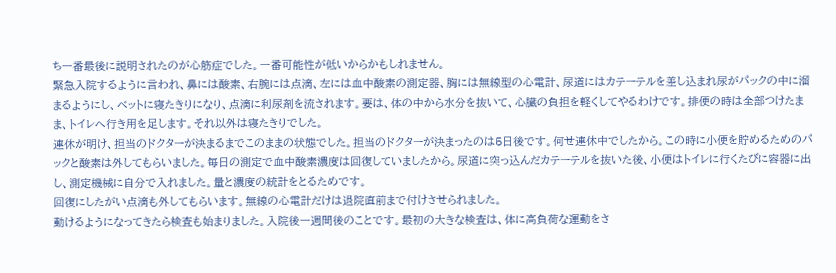ち一番最後に説明されたのが心筋症でした。一番可能性が低いからかもしれません。
緊急入院するように言われ、鼻には酸素、右腕には点滴、左には血中酸素の測定器、胸には無線型の心電計、尿道にはカテーテルを差し込まれ尿がパックの中に溜まるようにし、ベットに寝たきりになり、点滴に利尿剤を流されます。要は、体の中から水分を抜いて、心臓の負担を軽くしてやるわけです。排便の時は全部つけたまま、トイレへ行き用を足します。それ以外は寝たきりでした。
連休が明け、担当のドクターが決まるまでこのままの状態でした。担当のドクターが決まったのは5日後です。何せ連休中でしたから。この時に小便を貯めるためのパックと酸素は外してもらいました。毎日の測定で血中酸素濃度は回復していましたから。尿道に突っ込んだカテーテルを抜いた後、小便はトイレに行くたびに容器に出し、測定機械に自分で入れました。量と濃度の統計をとるためです。
回復にしたがい点滴も外してもらいます。無線の心電計だけは退院直前まで付けさせられました。
動けるようになってきたら検査も始まりました。入院後一週間後のことです。最初の大きな検査は、体に高負荷な運動をさ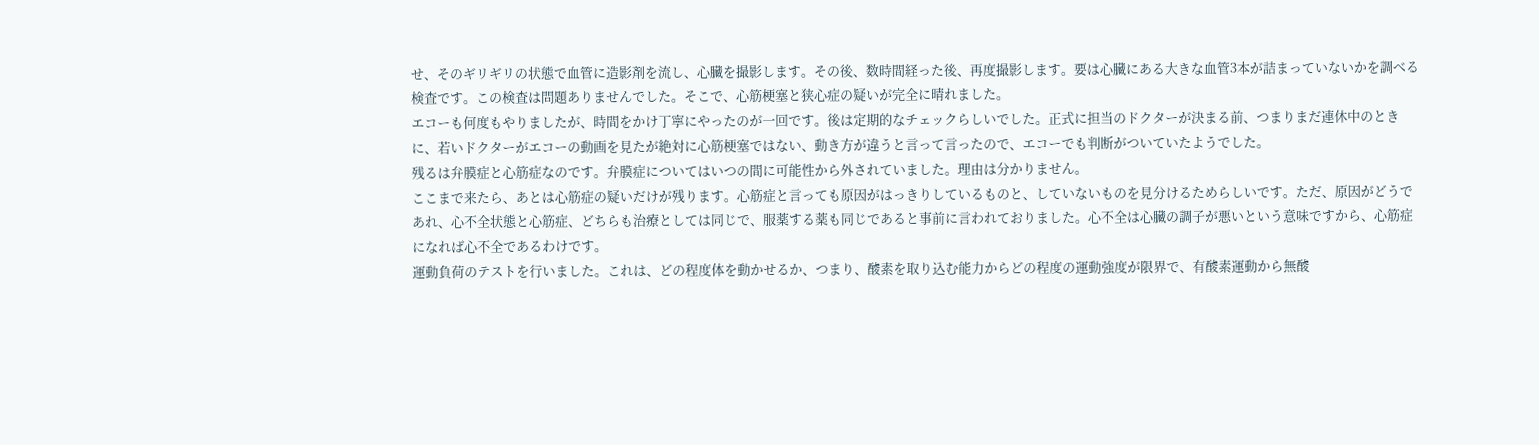せ、そのギリギリの状態で血管に造影剤を流し、心臓を撮影します。その後、数時間経った後、再度撮影します。要は心臓にある大きな血管3本が詰まっていないかを調べる検査です。この検査は問題ありませんでした。そこで、心筋梗塞と狭心症の疑いが完全に晴れました。
エコーも何度もやりましたが、時間をかけ丁寧にやったのが一回です。後は定期的なチェックらしいでした。正式に担当のドクターが決まる前、つまりまだ連休中のときに、若いドクターがエコーの動画を見たが絶対に心筋梗塞ではない、動き方が違うと言って言ったので、エコーでも判断がついていたようでした。
残るは弁膜症と心筋症なのです。弁膜症についてはいつの間に可能性から外されていました。理由は分かりません。
ここまで来たら、あとは心筋症の疑いだけが残ります。心筋症と言っても原因がはっきりしているものと、していないものを見分けるためらしいです。ただ、原因がどうであれ、心不全状態と心筋症、どちらも治療としては同じで、服薬する薬も同じであると事前に言われておりました。心不全は心臓の調子が悪いという意味ですから、心筋症になれば心不全であるわけです。
運動負荷のテストを行いました。これは、どの程度体を動かせるか、つまり、酸素を取り込む能力からどの程度の運動強度が限界で、有酸素運動から無酸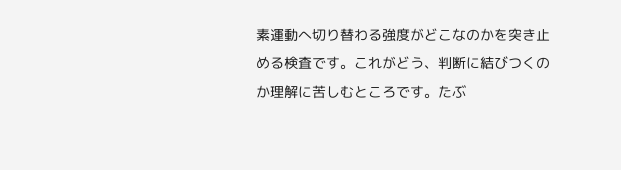素運動へ切り替わる強度がどこなのかを突き止める検査です。これがどう、判断に結びつくのか理解に苦しむところです。たぶ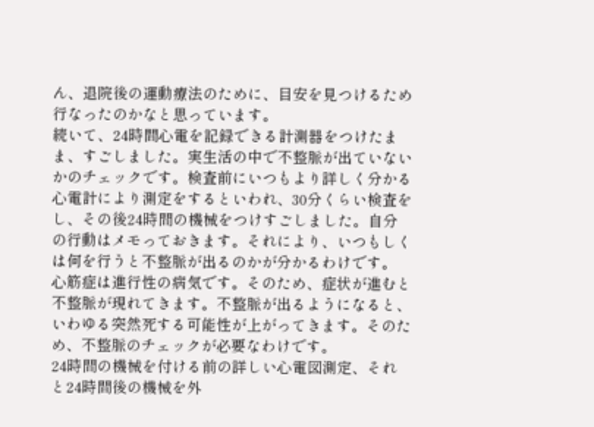ん、退院後の運動療法のために、目安を見つけるため行なったのかなと思っています。
続いて、24時間心電を記録できる計測器をつけたまま、すごしました。実生活の中で不整脈が出ていないかのチェックです。検査前にいつもより詳しく分かる心電計により測定をするといわれ、30分くらい検査をし、その後24時間の機械をつけすごしました。自分の行動はメモっておきます。それにより、いつもしくは何を行うと不整脈が出るのかが分かるわけです。
心筋症は進行性の病気です。そのため、症状が進むと不整脈が現れてきます。不整脈が出るようになると、いわゆる突然死する可能性が上がってきます。そのため、不整脈のチェックが必要なわけです。
24時間の機械を付ける前の詳しい心電図測定、それと24時間後の機械を外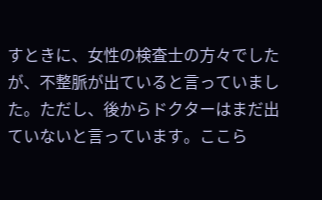すときに、女性の検査士の方々でしたが、不整脈が出ていると言っていました。ただし、後からドクターはまだ出ていないと言っています。ここら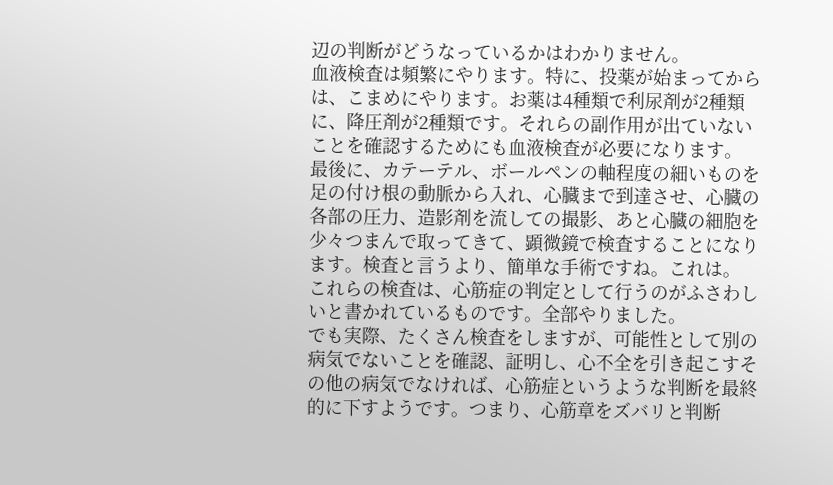辺の判断がどうなっているかはわかりません。
血液検査は頻繁にやります。特に、投薬が始まってからは、こまめにやります。お薬は4種類で利尿剤が2種類に、降圧剤が2種類です。それらの副作用が出ていないことを確認するためにも血液検査が必要になります。
最後に、カテーテル、ボールペンの軸程度の細いものを足の付け根の動脈から入れ、心臓まで到達させ、心臓の各部の圧力、造影剤を流しての撮影、あと心臓の細胞を少々つまんで取ってきて、顕微鏡で検査することになります。検査と言うより、簡単な手術ですね。これは。
これらの検査は、心筋症の判定として行うのがふさわしいと書かれているものです。全部やりました。
でも実際、たくさん検査をしますが、可能性として別の病気でないことを確認、証明し、心不全を引き起こすその他の病気でなければ、心筋症というような判断を最終的に下すようです。つまり、心筋章をズバリと判断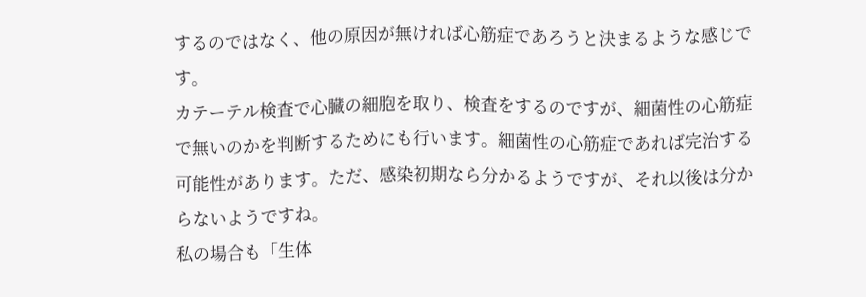するのではなく、他の原因が無ければ心筋症であろうと決まるような感じです。
カテーテル検査で心臓の細胞を取り、検査をするのですが、細菌性の心筋症で無いのかを判断するためにも行います。細菌性の心筋症であれば完治する可能性があります。ただ、感染初期なら分かるようですが、それ以後は分からないようですね。
私の場合も「生体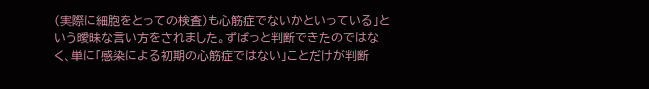(実際に細胞をとっての検査)も心筋症でないかといっている」という曖昧な言い方をされました。ずばっと判断できたのではなく、単に「感染による初期の心筋症ではない」ことだけが判断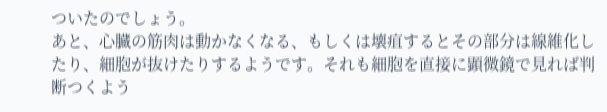ついたのでしょう。
あと、心臓の筋肉は動かなくなる、もしくは壊疽するとその部分は線維化したり、細胞が抜けたりするようです。それも細胞を直接に顕微鏡で見れば判断つくよう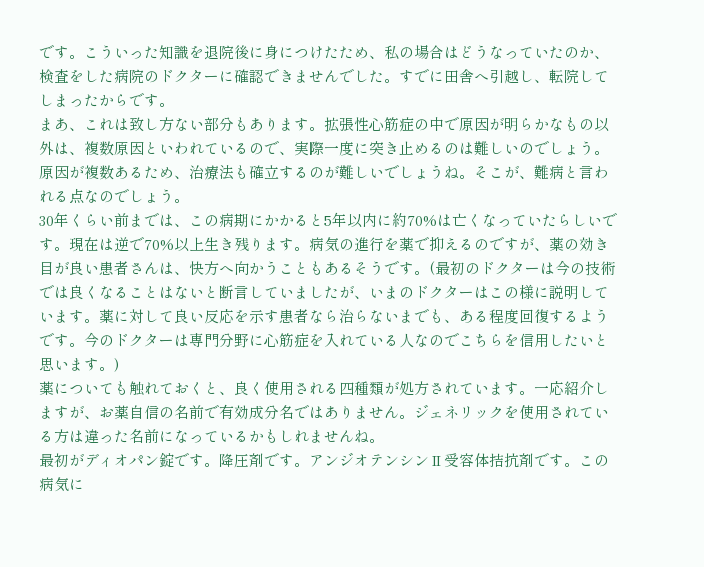です。こういった知識を退院後に身につけたため、私の場合はどうなっていたのか、検査をした病院のドクターに確認できませんでした。すでに田舎へ引越し、転院してしまったからです。
まあ、これは致し方ない部分もあります。拡張性心筋症の中で原因が明らかなもの以外は、複数原因といわれているので、実際一度に突き止めるのは難しいのでしょう。原因が複数あるため、治療法も確立するのが難しいでしょうね。そこが、難病と言われる点なのでしょう。
30年くらい前までは、この病期にかかると5年以内に約70%は亡くなっていたらしいです。現在は逆で70%以上生き残ります。病気の進行を薬で抑えるのですが、薬の効き目が良い患者さんは、快方へ向かうこともあるそうです。(最初のドクターは今の技術では良くなることはないと断言していましたが、いまのドクターはこの様に説明しています。薬に対して良い反応を示す患者なら治らないまでも、ある程度回復するようです。今のドクターは専門分野に心筋症を入れている人なのでこちらを信用したいと思います。)
薬についても触れておくと、良く使用される四種類が処方されています。一応紹介しますが、お薬自信の名前で有効成分名ではありません。ジェネリックを使用されている方は違った名前になっているかもしれませんね。
最初がディオパン錠です。降圧剤です。アンジオテンシンⅡ受容体拮抗剤です。この病気に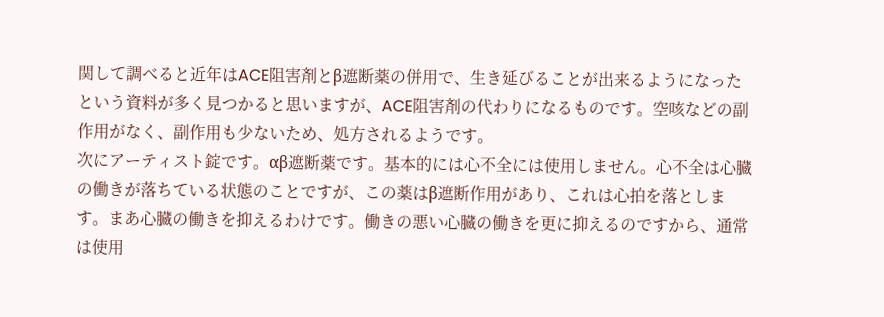関して調べると近年はACE阻害剤とβ遮断薬の併用で、生き延びることが出来るようになったという資料が多く見つかると思いますが、ACE阻害剤の代わりになるものです。空咳などの副作用がなく、副作用も少ないため、処方されるようです。
次にアーティスト錠です。αβ遮断薬です。基本的には心不全には使用しません。心不全は心臓の働きが落ちている状態のことですが、この薬はβ遮断作用があり、これは心拍を落とします。まあ心臓の働きを抑えるわけです。働きの悪い心臓の働きを更に抑えるのですから、通常は使用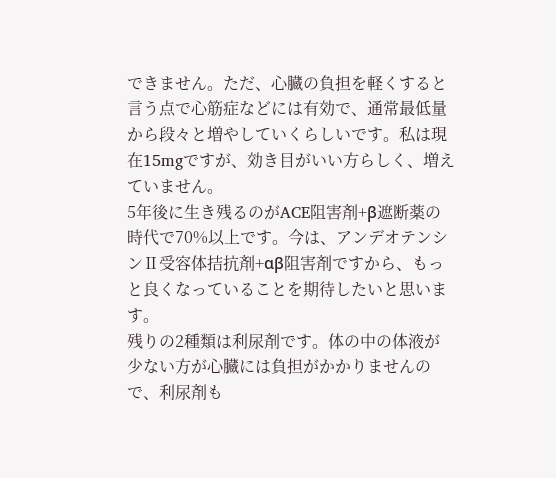できません。ただ、心臓の負担を軽くすると言う点で心筋症などには有効で、通常最低量から段々と増やしていくらしいです。私は現在15mgですが、効き目がいい方らしく、増えていません。
5年後に生き残るのがACE阻害剤+β遮断薬の時代で70%以上です。今は、アンデオテンシンⅡ受容体拮抗剤+αβ阻害剤ですから、もっと良くなっていることを期待したいと思います。
残りの2種類は利尿剤です。体の中の体液が少ない方が心臓には負担がかかりませんので、利尿剤も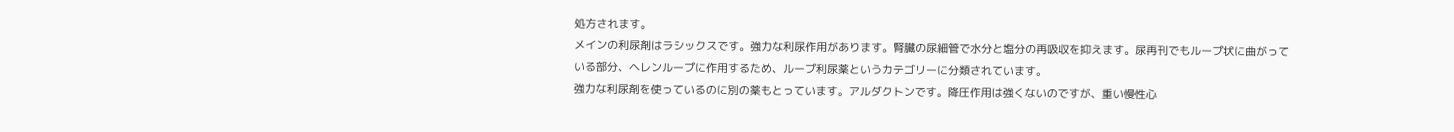処方されます。
メインの利尿剤はラシックスです。強力な利尿作用があります。腎臓の尿細管で水分と塩分の再吸収を抑えます。尿再刊でもループ状に曲がっている部分、ヘレンループに作用するため、ループ利尿薬というカテゴリーに分類されています。
強力な利尿剤を使っているのに別の薬もとっています。アルダクトンです。降圧作用は強くないのですが、重い慢性心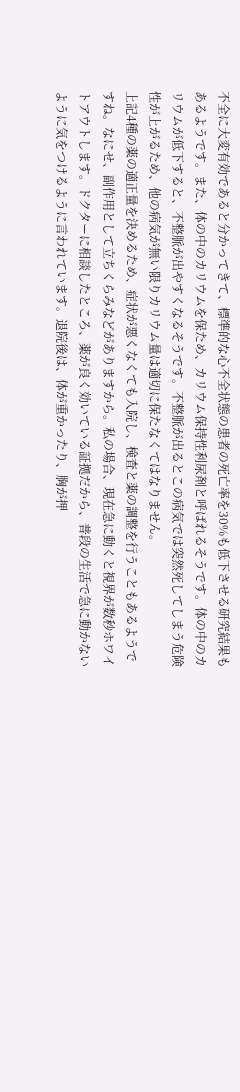不全に大変有効であると分かってきて、標準的な心不全状態の患者の死亡率を30%も低下させる研究結果もあるようです。また、体の中のカリウムを保ため、カリウム保持性利尿剤と呼ばれるそうです。体の中のカリウムが低下すると、不整脈が出やすくなるそうです。不整脈が出るとこの病気では突然死してしまう危険性が上がるため、他の病気が無い限りカリウム量は適切に保たなくてはなりません。
上記4種の薬の適正量を決めるため、症状が悪くなくても入院し、検査と薬の調整を行うこともあるようですね。なにせ、副作用として立ちくらみなどがありますから。私の場合、現在急に動くと視界が数秒ホワイトアウトします。ドクターに相談したところ、薬が良く効いている証拠だから、普段の生活で急に動かないように気をつけるように言われています。退院後は、体が重かったり、胸が押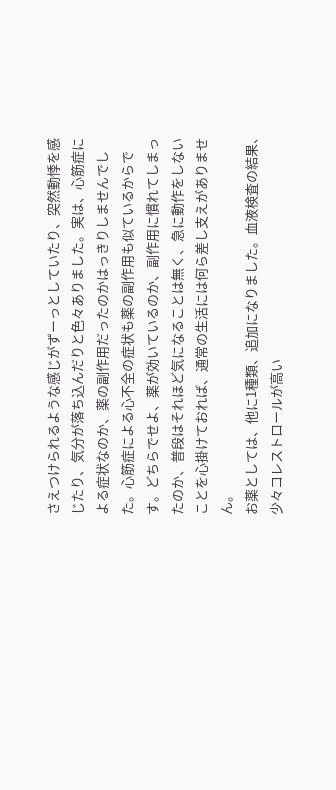さえつけられるような感じがずーっとしていたり、突然動悸を感じたり、気分が落ち込んだりと色々ありました。実は、心筋症による症状なのか、薬の副作用だったのかはっきりしませんでした。心筋症による心不全の症状も薬の副作用も似ているからです。どちらでせよ、薬が効いているのか、副作用に慣れてしまったのか、普段はそれほど気になることは無く、急に動作をしないことを心掛けておれば、通常の生活には何ら差し支えがありません。
お薬としては、他に1種類、追加になりました。血液検査の結果、少々コレストロールが高い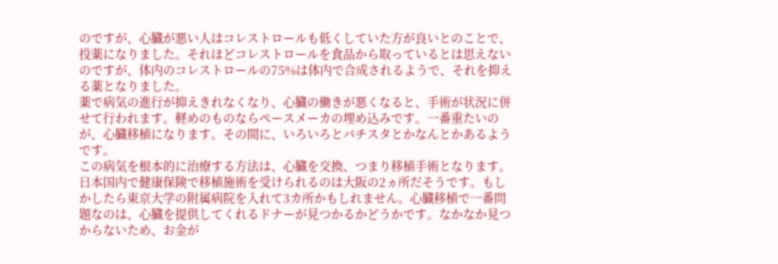のですが、心臓が悪い人はコレストロールも低くしていた方が良いとのことで、投薬になりました。それほどコレストロールを食品から取っているとは思えないのですが、体内のコレストロールの75%は体内で合成されるようで、それを抑える薬となりました。
薬で病気の進行が抑えきれなくなり、心臓の働きが悪くなると、手術が状況に併せて行われます。軽めのものならペースメーカの埋め込みです。一番重たいのが、心臓移植になります。その間に、いろいろとバチスタとかなんとかあるようです。
この病気を根本的に治療する方法は、心臓を交換、つまり移植手術となります。日本国内で健康保険で移植施術を受けられるのは大阪の2ヵ所だそうです。もしかしたら東京大学の附属病院を入れて3カ所かもしれません。心臓移植で一番問題なのは、心臓を提供してくれるドナーが見つかるかどうかです。なかなか見つからないため、お金が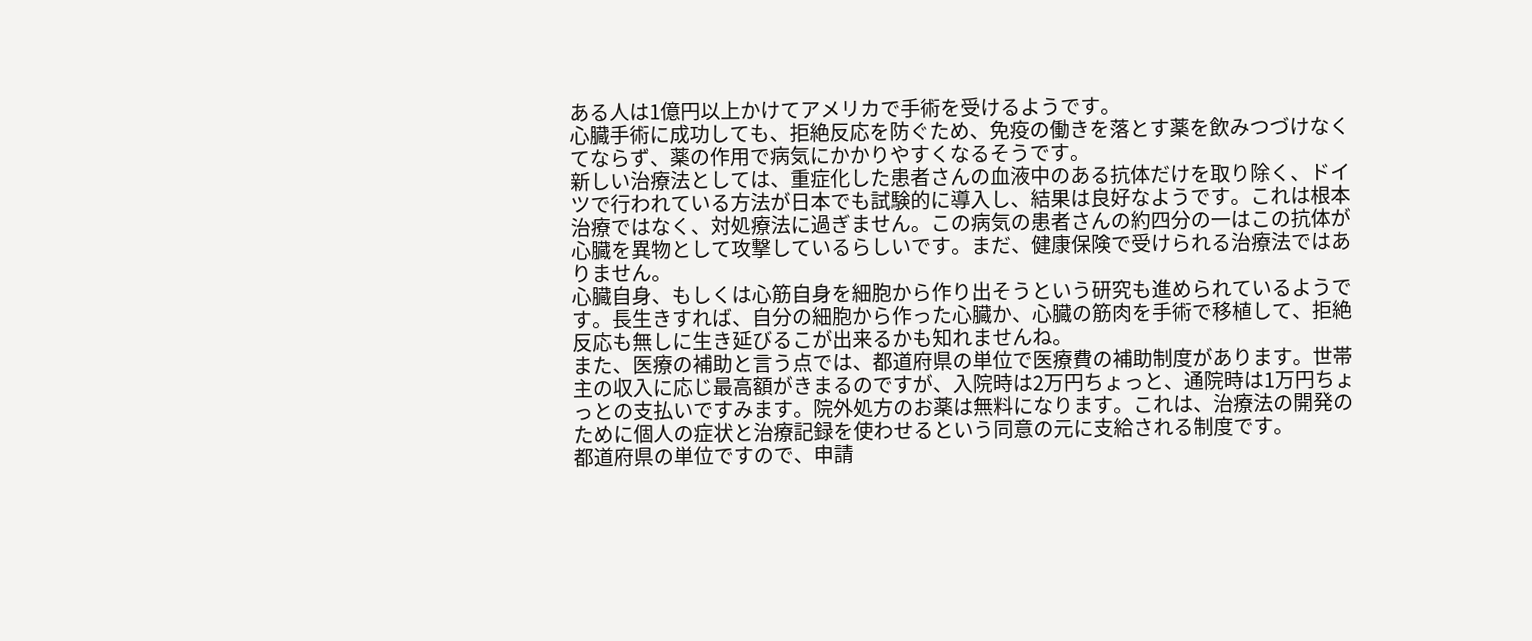ある人は1億円以上かけてアメリカで手術を受けるようです。
心臓手術に成功しても、拒絶反応を防ぐため、免疫の働きを落とす薬を飲みつづけなくてならず、薬の作用で病気にかかりやすくなるそうです。
新しい治療法としては、重症化した患者さんの血液中のある抗体だけを取り除く、ドイツで行われている方法が日本でも試験的に導入し、結果は良好なようです。これは根本治療ではなく、対処療法に過ぎません。この病気の患者さんの約四分の一はこの抗体が心臓を異物として攻撃しているらしいです。まだ、健康保険で受けられる治療法ではありません。
心臓自身、もしくは心筋自身を細胞から作り出そうという研究も進められているようです。長生きすれば、自分の細胞から作った心臓か、心臓の筋肉を手術で移植して、拒絶反応も無しに生き延びるこが出来るかも知れませんね。
また、医療の補助と言う点では、都道府県の単位で医療費の補助制度があります。世帯主の収入に応じ最高額がきまるのですが、入院時は2万円ちょっと、通院時は1万円ちょっとの支払いですみます。院外処方のお薬は無料になります。これは、治療法の開発のために個人の症状と治療記録を使わせるという同意の元に支給される制度です。
都道府県の単位ですので、申請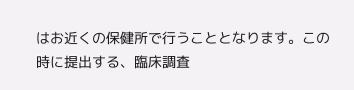はお近くの保健所で行うこととなります。この時に提出する、臨床調査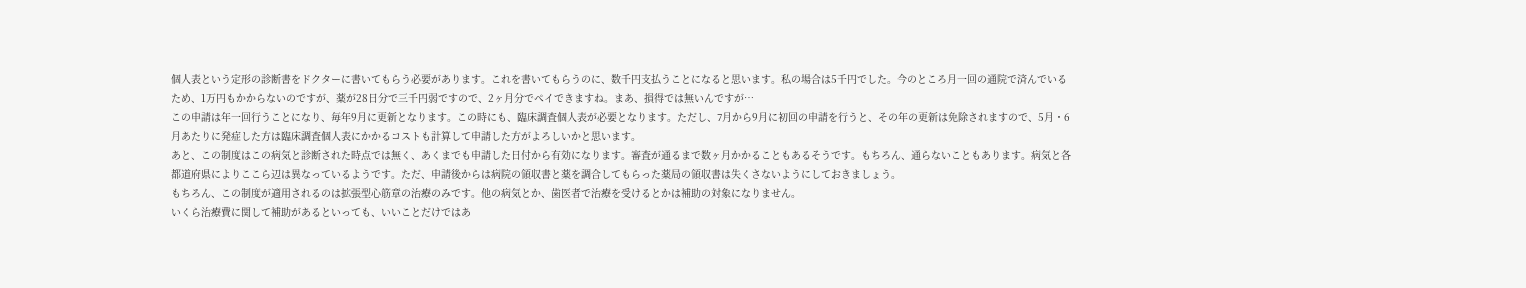個人表という定形の診断書をドクターに書いてもらう必要があります。これを書いてもらうのに、数千円支払うことになると思います。私の場合は5千円でした。今のところ月一回の通院で済んでいるため、1万円もかからないのですが、薬が28日分で三千円弱ですので、2ヶ月分でペイできますね。まあ、損得では無いんですが…
この申請は年一回行うことになり、毎年9月に更新となります。この時にも、臨床調査個人表が必要となります。ただし、7月から9月に初回の申請を行うと、その年の更新は免除されますので、5月・6月あたりに発症した方は臨床調査個人表にかかるコストも計算して申請した方がよろしいかと思います。
あと、この制度はこの病気と診断された時点では無く、あくまでも申請した日付から有効になります。審査が通るまで数ヶ月かかることもあるそうです。もちろん、通らないこともあります。病気と各都道府県によりここら辺は異なっているようです。ただ、申請後からは病院の領収書と薬を調合してもらった薬局の領収書は失くさないようにしておきましょう。
もちろん、この制度が適用されるのは拡張型心筋章の治療のみです。他の病気とか、歯医者で治療を受けるとかは補助の対象になりません。
いくら治療費に関して補助があるといっても、いいことだけではあ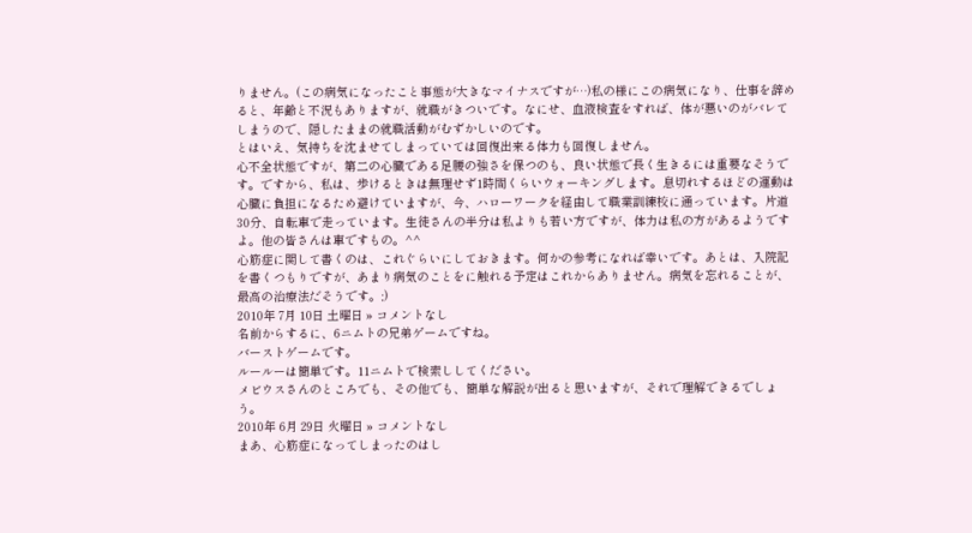りません。(この病気になったこと事態が大きなマイナスですが…)私の様にこの病気になり、仕事を辞めると、年齢と不況もありますが、就職がきついです。なにせ、血液検査をすれば、体が悪いのがバレてしまうので、隠したままの就職活動がむずかしいのです。
とはいえ、気持ちを沈ませてしまっていては回復出来る体力も回復しません。
心不全状態ですが、第二の心臓である足腰の強さを保つのも、良い状態で長く生きるには重要なそうです。ですから、私は、歩けるときは無理せず1時間くらいウォーキングします。息切れするほどの運動は心臓に負担になるため避けていますが、今、ハローワークを経由して職業訓練校に通っています。片道30分、自転車で走っています。生徒さんの半分は私よりも若い方ですが、体力は私の方があるようですよ。他の皆さんは車ですもの。^^
心筋症に関して書くのは、これぐらいにしておきます。何かの参考になれば幸いです。あとは、入院記を書くつもりですが、あまり病気のことをに触れる予定はこれからありません。病気を忘れることが、最高の治療法だそうです。;)
2010年 7月 10日 土曜日 » コメントなし
名前からするに、6ニムトの兄弟ゲームですね。
バーストゲームです。
ルールーは簡単です。11ニムトで検索ししてください。
メビウスさんのところでも、その他でも、簡単な解説が出ると思いますが、それで理解できるでしょう。
2010年 6月 29日 火曜日 » コメントなし
まあ、心筋症になってしまったのはし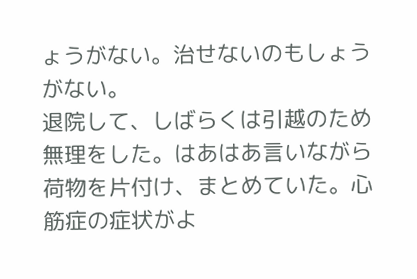ょうがない。治せないのもしょうがない。
退院して、しばらくは引越のため無理をした。はあはあ言いながら荷物を片付け、まとめていた。心筋症の症状がよ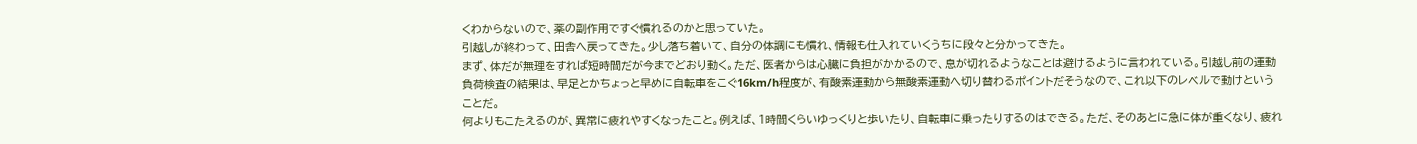くわからないので、薬の副作用ですぐ慣れるのかと思っていた。
引越しが終わって、田舎へ戻ってきた。少し落ち着いて、自分の体調にも慣れ、情報も仕入れていくうちに段々と分かってきた。
まず、体だが無理をすれば短時間だが今までどおり動く。ただ、医者からは心臓に負担がかかるので、息が切れるようなことは避けるように言われている。引越し前の運動負荷検査の結果は、早足とかちょっと早めに自転車をこぐ16km/h程度が、有酸素運動から無酸素運動へ切り替わるポイントだそうなので、これ以下のレベルで動けということだ。
何よりもこたえるのが、異常に疲れやすくなったこと。例えば、1時間くらいゆっくりと歩いたり、自転車に乗ったりするのはできる。ただ、そのあとに急に体が重くなり、疲れ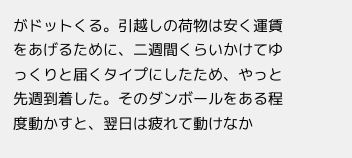がドットくる。引越しの荷物は安く運賃をあげるために、二週間くらいかけてゆっくりと届くタイプにしたため、やっと先週到着した。そのダンボールをある程度動かすと、翌日は疲れて動けなか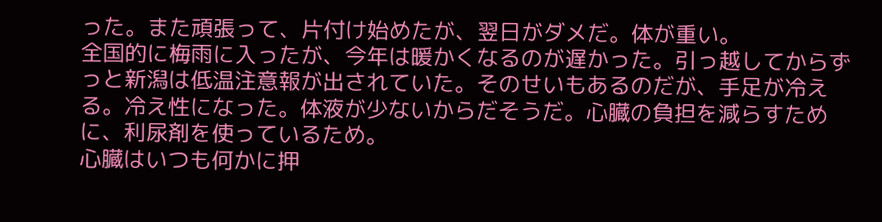った。また頑張って、片付け始めたが、翌日がダメだ。体が重い。
全国的に梅雨に入ったが、今年は暖かくなるのが遅かった。引っ越してからずっと新潟は低温注意報が出されていた。そのせいもあるのだが、手足が冷える。冷え性になった。体液が少ないからだそうだ。心臓の負担を減らすために、利尿剤を使っているため。
心臓はいつも何かに押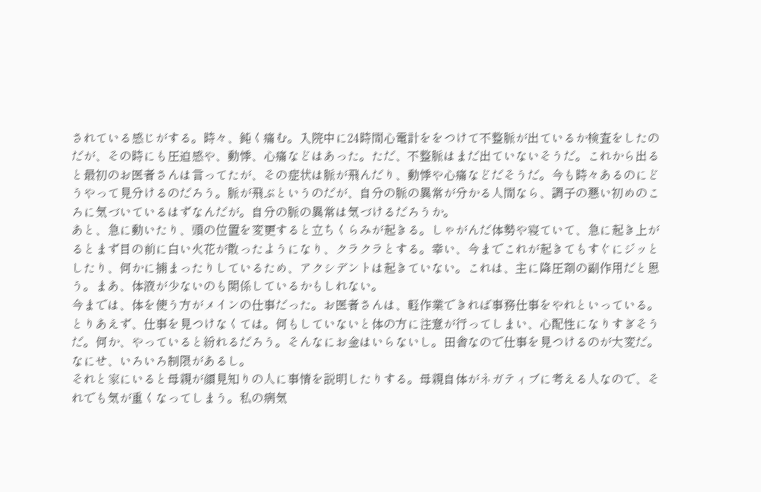されている感じがする。時々、鈍く痛む。入院中に24時間心電計ををつけて不整脈が出ているか検査をしたのだが、その時にも圧迫感や、動悸、心痛などはあった。ただ、不整脈はまだ出ていないそうだ。これから出ると最初のお医者さんは言ってたが、その症状は脈が飛んだり、動悸や心痛などだそうだ。今も時々あるのにどうやって見分けるのだろう。脈が飛ぶというのだが、自分の脈の異常が分かる人間なら、調子の悪い初めのころに気づいているはずなんだが。自分の脈の異常は気づけるだろうか。
あと、急に動いたり、頭の位置を変更すると立ちくらみが起きる。しゃがんだ体勢や寝ていて、急に起き上がるとまず目の前に白い火花が散ったようになり、クラクラとする。幸い、今までこれが起きてもすぐにジッとしたり、何かに捕まったりしているため、アクシデントは起きていない。これは、主に降圧剤の副作用だと思う。まあ、体液が少ないのも関係しているかもしれない。
今までは、体を使う方がメインの仕事だった。お医者さんは、軽作業できれば事務仕事をやれといっている。とりあえず、仕事を見つけなくては。何もしていないと体の方に注意が行ってしまい、心配性になりすぎそうだ。何か、やっていると紛れるだろう。そんなにお金はいらないし。田舎なので仕事を見つけるのが大変だ。なにせ、いろいろ制限があるし。
それと家にいると母親が顔見知りの人に事情を説明したりする。母親自体がネガティブに考える人なので、それでも気が重くなってしまう。私の病気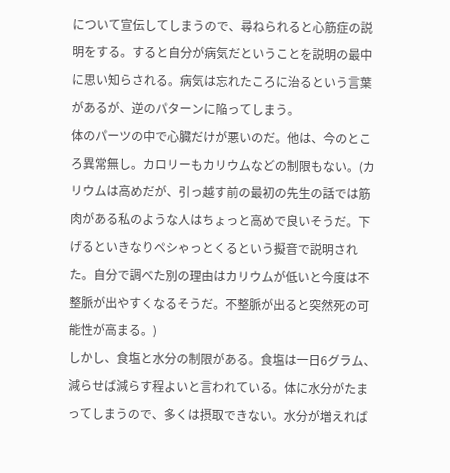について宣伝してしまうので、尋ねられると心筋症の説明をする。すると自分が病気だということを説明の最中に思い知らされる。病気は忘れたころに治るという言葉があるが、逆のパターンに陥ってしまう。
体のパーツの中で心臓だけが悪いのだ。他は、今のところ異常無し。カロリーもカリウムなどの制限もない。(カリウムは高めだが、引っ越す前の最初の先生の話では筋肉がある私のような人はちょっと高めで良いそうだ。下げるといきなりペシゃっとくるという擬音で説明された。自分で調べた別の理由はカリウムが低いと今度は不整脈が出やすくなるそうだ。不整脈が出ると突然死の可能性が高まる。)
しかし、食塩と水分の制限がある。食塩は一日6グラム、減らせば減らす程よいと言われている。体に水分がたまってしまうので、多くは摂取できない。水分が増えれば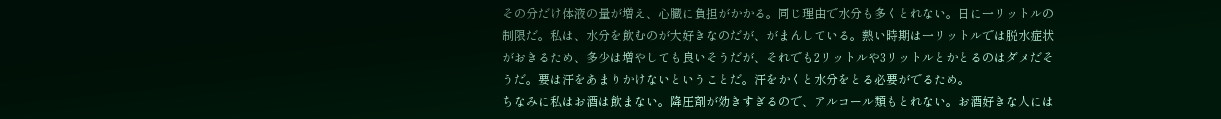その分だけ体液の量が増え、心臓に負担がかかる。同じ理由で水分も多くとれない。日に一リットルの制限だ。私は、水分を飲むのが大好きなのだが、がまんしている。熱い時期は一リットルでは脱水症状がおきるため、多少は増やしても良いそうだが、それでも2リットルや3リットルとかとるのはダメだそうだ。要は汗をあまりかけないということだ。汗をかくと水分をとる必要がでるため。
ちなみに私はお酒は飲まない。降圧剤が効きすぎるので、アルコール類もとれない。お酒好きな人には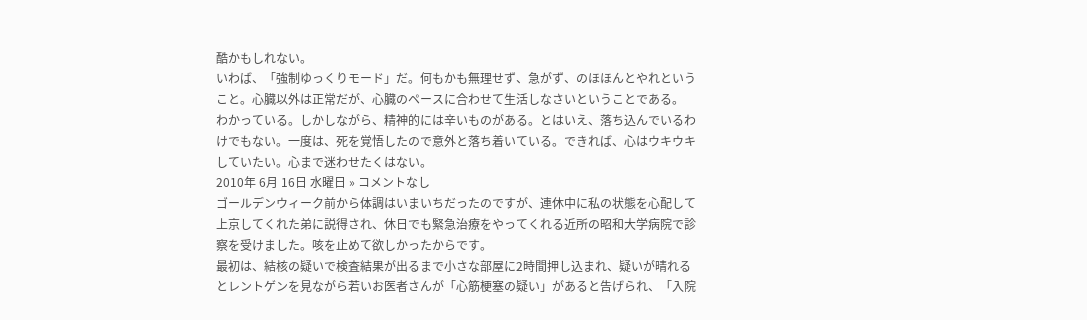酷かもしれない。
いわば、「強制ゆっくりモード」だ。何もかも無理せず、急がず、のほほんとやれということ。心臓以外は正常だが、心臓のペースに合わせて生活しなさいということである。
わかっている。しかしながら、精神的には辛いものがある。とはいえ、落ち込んでいるわけでもない。一度は、死を覚悟したので意外と落ち着いている。できれば、心はウキウキしていたい。心まで迷わせたくはない。
2010年 6月 16日 水曜日 » コメントなし
ゴールデンウィーク前から体調はいまいちだったのですが、連休中に私の状態を心配して上京してくれた弟に説得され、休日でも緊急治療をやってくれる近所の昭和大学病院で診察を受けました。咳を止めて欲しかったからです。
最初は、結核の疑いで検査結果が出るまで小さな部屋に2時間押し込まれ、疑いが晴れるとレントゲンを見ながら若いお医者さんが「心筋梗塞の疑い」があると告げられ、「入院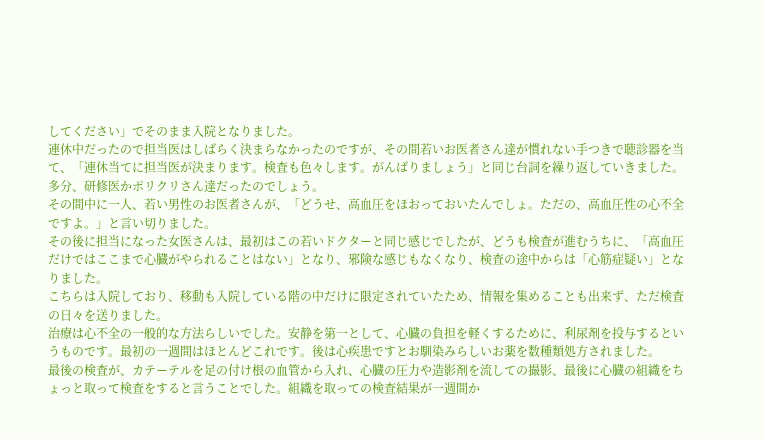してください」でそのまま入院となりました。
連休中だったので担当医はしばらく決まらなかったのですが、その間若いお医者さん達が慣れない手つきで聴診器を当て、「連休当てに担当医が決まります。検査も色々します。がんばりましょう」と同じ台詞を繰り返していきました。多分、研修医かポリクリさん達だったのでしょう。
その間中に一人、若い男性のお医者さんが、「どうせ、高血圧をほおっておいたんでしょ。ただの、高血圧性の心不全ですよ。」と言い切りました。
その後に担当になった女医さんは、最初はこの若いドクターと同じ感じでしたが、どうも検査が進むうちに、「高血圧だけではここまで心臓がやられることはない」となり、邪険な感じもなくなり、検査の途中からは「心筋症疑い」となりました。
こちらは入院しており、移動も入院している階の中だけに限定されていたため、情報を集めることも出来ず、ただ検査の日々を送りました。
治療は心不全の一般的な方法らしいでした。安静を第一として、心臓の負担を軽くするために、利尿剤を投与するというものです。最初の一週間はほとんどこれです。後は心疾患ですとお馴染みらしいお薬を数種類処方されました。
最後の検査が、カテーテルを足の付け根の血管から入れ、心臓の圧力や造影剤を流しての撮影、最後に心臓の組織をちょっと取って検査をすると言うことでした。組織を取っての検査結果が一週間か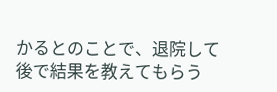かるとのことで、退院して後で結果を教えてもらう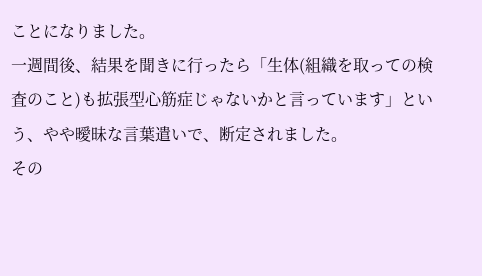ことになりました。
一週間後、結果を聞きに行ったら「生体(組織を取っての検査のこと)も拡張型心筋症じゃないかと言っています」という、やや曖昧な言葉遣いで、断定されました。
その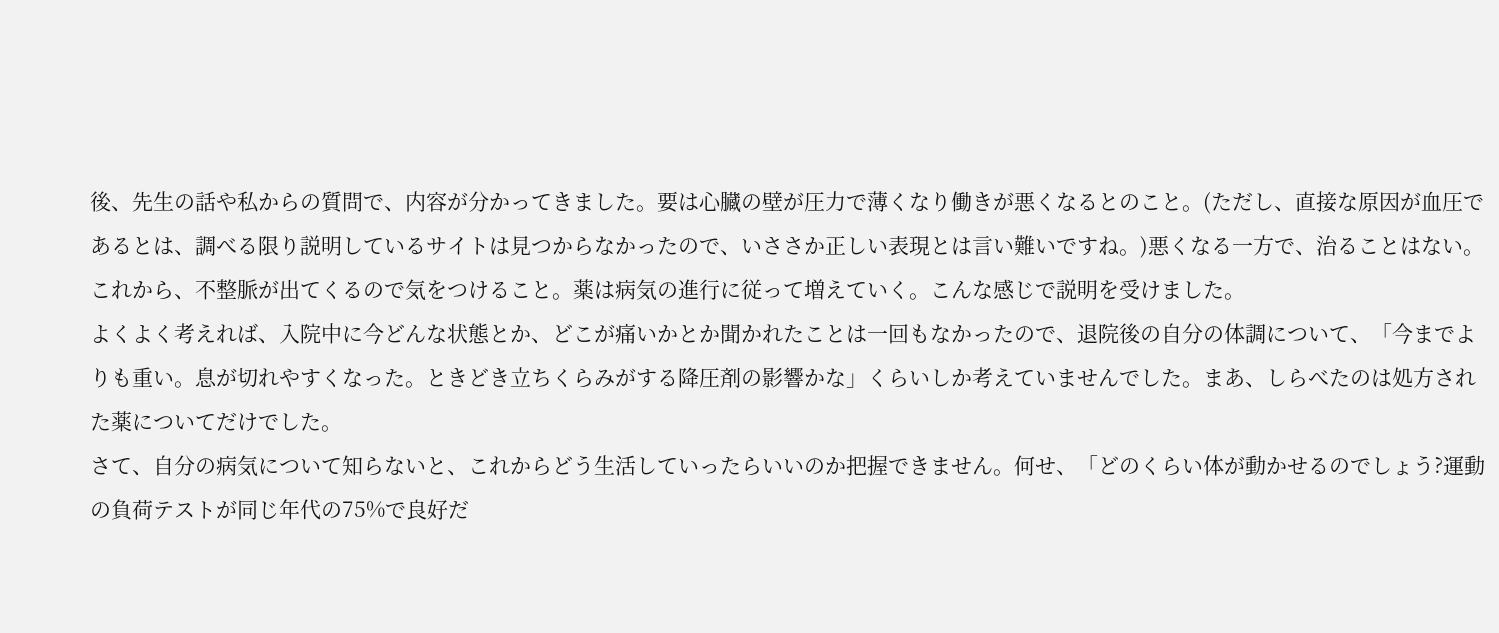後、先生の話や私からの質問で、内容が分かってきました。要は心臓の壁が圧力で薄くなり働きが悪くなるとのこと。(ただし、直接な原因が血圧であるとは、調べる限り説明しているサイトは見つからなかったので、いささか正しい表現とは言い難いですね。)悪くなる一方で、治ることはない。これから、不整脈が出てくるので気をつけること。薬は病気の進行に従って増えていく。こんな感じで説明を受けました。
よくよく考えれば、入院中に今どんな状態とか、どこが痛いかとか聞かれたことは一回もなかったので、退院後の自分の体調について、「今までよりも重い。息が切れやすくなった。ときどき立ちくらみがする降圧剤の影響かな」くらいしか考えていませんでした。まあ、しらべたのは処方された薬についてだけでした。
さて、自分の病気について知らないと、これからどう生活していったらいいのか把握できません。何せ、「どのくらい体が動かせるのでしょう?運動の負荷テストが同じ年代の75%で良好だ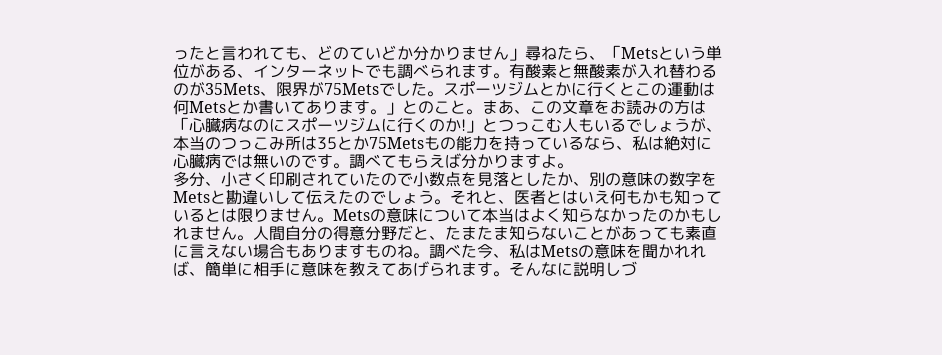ったと言われても、どのていどか分かりません」尋ねたら、「Metsという単位がある、インターネットでも調べられます。有酸素と無酸素が入れ替わるのが35Mets、限界が75Metsでした。スポーツジムとかに行くとこの運動は何Metsとか書いてあります。」とのこと。まあ、この文章をお読みの方は「心臓病なのにスポーツジムに行くのか!」とつっこむ人もいるでしょうが、本当のつっこみ所は35とか75Metsもの能力を持っているなら、私は絶対に心臓病では無いのです。調べてもらえば分かりますよ。
多分、小さく印刷されていたので小数点を見落としたか、別の意味の数字をMetsと勘違いして伝えたのでしょう。それと、医者とはいえ何もかも知っているとは限りません。Metsの意味について本当はよく知らなかったのかもしれません。人間自分の得意分野だと、たまたま知らないことがあっても素直に言えない場合もありますものね。調べた今、私はMetsの意味を聞かれれば、簡単に相手に意味を教えてあげられます。そんなに説明しづ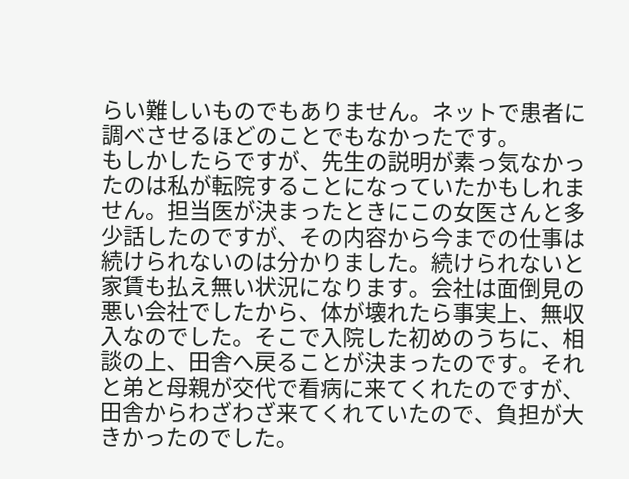らい難しいものでもありません。ネットで患者に調べさせるほどのことでもなかったです。
もしかしたらですが、先生の説明が素っ気なかったのは私が転院することになっていたかもしれません。担当医が決まったときにこの女医さんと多少話したのですが、その内容から今までの仕事は続けられないのは分かりました。続けられないと家賃も払え無い状況になります。会社は面倒見の悪い会社でしたから、体が壊れたら事実上、無収入なのでした。そこで入院した初めのうちに、相談の上、田舎へ戻ることが決まったのです。それと弟と母親が交代で看病に来てくれたのですが、田舎からわざわざ来てくれていたので、負担が大きかったのでした。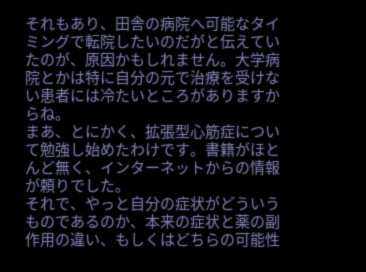それもあり、田舎の病院へ可能なタイミングで転院したいのだがと伝えていたのが、原因かもしれません。大学病院とかは特に自分の元で治療を受けない患者には冷たいところがありますからね。
まあ、とにかく、拡張型心筋症について勉強し始めたわけです。書籍がほとんど無く、インターネットからの情報が頼りでした。
それで、やっと自分の症状がどういうものであるのか、本来の症状と薬の副作用の違い、もしくはどちらの可能性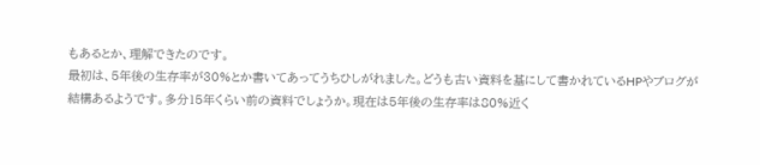もあるとか、理解できたのです。
最初は、5年後の生存率が30%とか書いてあってうちひしがれました。どうも古い資料を基にして書かれているHPやブログが結構あるようです。多分15年くらい前の資料でしょうか。現在は5年後の生存率は80%近く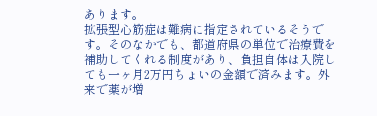あります。
拡張型心筋症は難病に指定されているそうです。そのなかでも、都道府県の単位で治療費を補助してくれる制度があり、負担自体は入院しても一ヶ月2万円ちょいの金額で済みます。外来で薬が増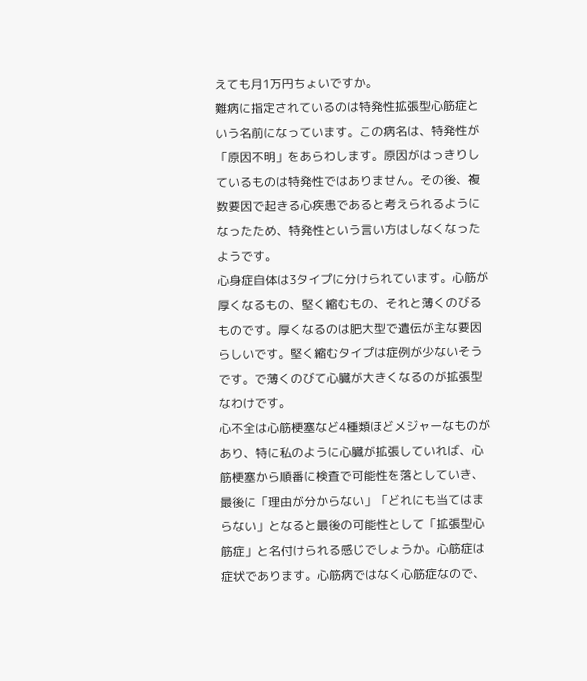えても月1万円ちょいですか。
難病に指定されているのは特発性拡張型心筋症という名前になっています。この病名は、特発性が「原因不明」をあらわします。原因がはっきりしているものは特発性ではありません。その後、複数要因で起きる心疾患であると考えられるようになったため、特発性という言い方はしなくなったようです。
心身症自体は3タイプに分けられています。心筋が厚くなるもの、堅く縮むもの、それと薄くのびるものです。厚くなるのは肥大型で遺伝が主な要因らしいです。堅く縮むタイプは症例が少ないそうです。で薄くのびて心臓が大きくなるのが拡張型なわけです。
心不全は心筋梗塞など4種類ほどメジャーなものがあり、特に私のように心臓が拡張していれば、心筋梗塞から順番に検査で可能性を落としていき、最後に「理由が分からない」「どれにも当てはまらない」となると最後の可能性として「拡張型心筋症」と名付けられる感じでしょうか。心筋症は症状であります。心筋病ではなく心筋症なので、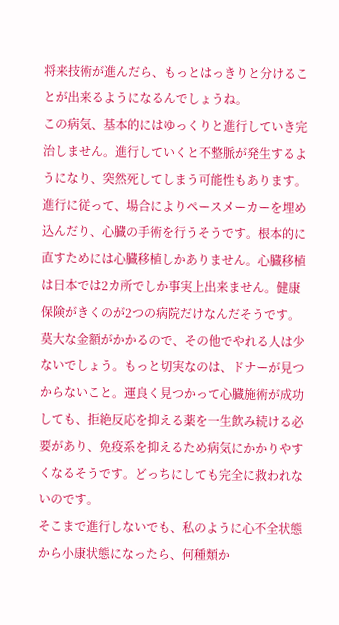将来技術が進んだら、もっとはっきりと分けることが出来るようになるんでしょうね。
この病気、基本的にはゆっくりと進行していき完治しません。進行していくと不整脈が発生するようになり、突然死してしまう可能性もあります。進行に従って、場合によりペースメーカーを埋め込んだり、心臓の手術を行うそうです。根本的に直すためには心臓移植しかありません。心臓移植は日本では2カ所でしか事実上出来ません。健康保険がきくのが2つの病院だけなんだそうです。莫大な金額がかかるので、その他でやれる人は少ないでしょう。もっと切実なのは、ドナーが見つからないこと。運良く見つかって心臓施術が成功しても、拒絶反応を抑える薬を一生飲み続ける必要があり、免疫系を抑えるため病気にかかりやすくなるそうです。どっちにしても完全に救われないのです。
そこまで進行しないでも、私のように心不全状態から小康状態になったら、何種類か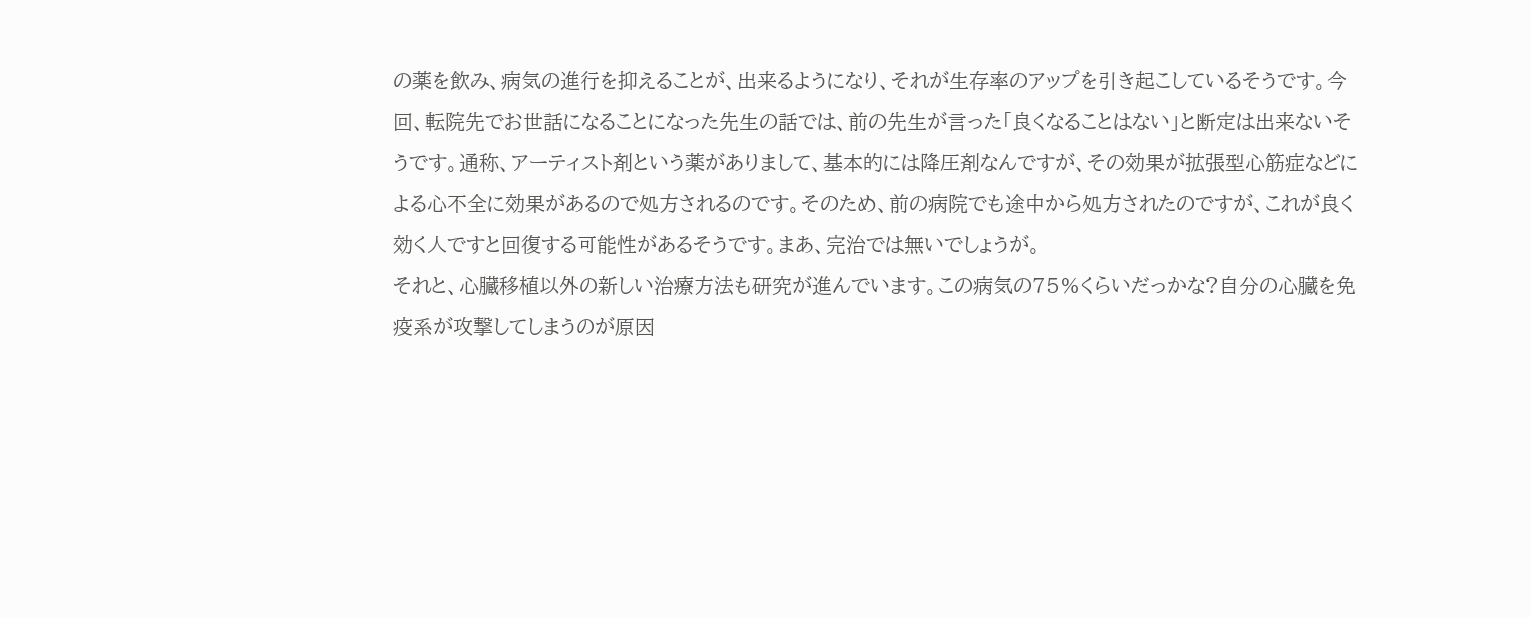の薬を飲み、病気の進行を抑えることが、出来るようになり、それが生存率のアップを引き起こしているそうです。今回、転院先でお世話になることになった先生の話では、前の先生が言った「良くなることはない」と断定は出来ないそうです。通称、アーティスト剤という薬がありまして、基本的には降圧剤なんですが、その効果が拡張型心筋症などによる心不全に効果があるので処方されるのです。そのため、前の病院でも途中から処方されたのですが、これが良く効く人ですと回復する可能性があるそうです。まあ、完治では無いでしょうが。
それと、心臓移植以外の新しい治療方法も研究が進んでいます。この病気の75%くらいだっかな?自分の心臓を免疫系が攻撃してしまうのが原因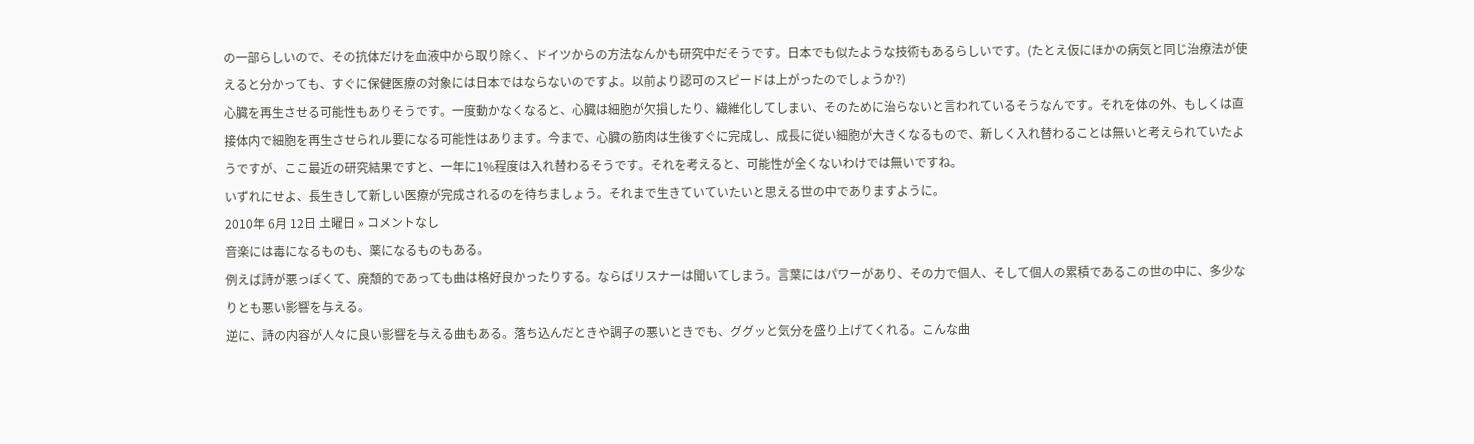の一部らしいので、その抗体だけを血液中から取り除く、ドイツからの方法なんかも研究中だそうです。日本でも似たような技術もあるらしいです。(たとえ仮にほかの病気と同じ治療法が使えると分かっても、すぐに保健医療の対象には日本ではならないのですよ。以前より認可のスピードは上がったのでしょうか?)
心臓を再生させる可能性もありそうです。一度動かなくなると、心臓は細胞が欠損したり、繊維化してしまい、そのために治らないと言われているそうなんです。それを体の外、もしくは直接体内で細胞を再生させられル要になる可能性はあります。今まで、心臓の筋肉は生後すぐに完成し、成長に従い細胞が大きくなるもので、新しく入れ替わることは無いと考えられていたようですが、ここ最近の研究結果ですと、一年に1%程度は入れ替わるそうです。それを考えると、可能性が全くないわけでは無いですね。
いずれにせよ、長生きして新しい医療が完成されるのを待ちましょう。それまで生きていていたいと思える世の中でありますように。
2010年 6月 12日 土曜日 » コメントなし
音楽には毒になるものも、薬になるものもある。
例えば詩が悪っぽくて、廃頽的であっても曲は格好良かったりする。ならばリスナーは聞いてしまう。言葉にはパワーがあり、その力で個人、そして個人の累積であるこの世の中に、多少なりとも悪い影響を与える。
逆に、詩の内容が人々に良い影響を与える曲もある。落ち込んだときや調子の悪いときでも、ググッと気分を盛り上げてくれる。こんな曲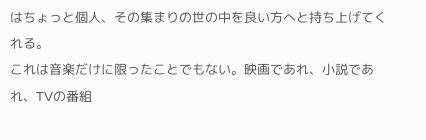はちょっと個人、その集まりの世の中を良い方へと持ち上げてくれる。
これは音楽だけに限ったことでもない。映画であれ、小説であれ、TVの番組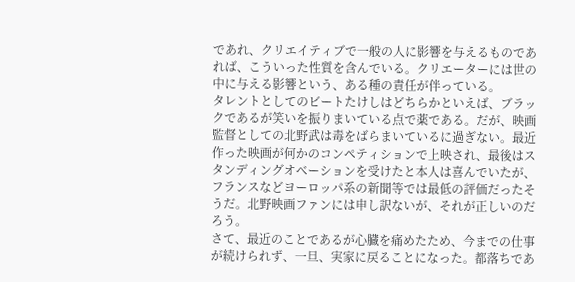であれ、クリエイティブで一般の人に影響を与えるものであれば、こういった性質を含んでいる。クリエーターには世の中に与える影響という、ある種の責任が伴っている。
タレントとしてのビートたけしはどちらかといえば、ブラックであるが笑いを振りまいている点で薬である。だが、映画監督としての北野武は毒をばらまいているに過ぎない。最近作った映画が何かのコンペティションで上映され、最後はスタンディングオベーションを受けたと本人は喜んでいたが、フランスなどヨーロッパ系の新聞等では最低の評価だったそうだ。北野映画ファンには申し訳ないが、それが正しいのだろう。
さて、最近のことであるが心臓を痛めたため、今までの仕事が続けられず、一旦、実家に戻ることになった。都落ちであ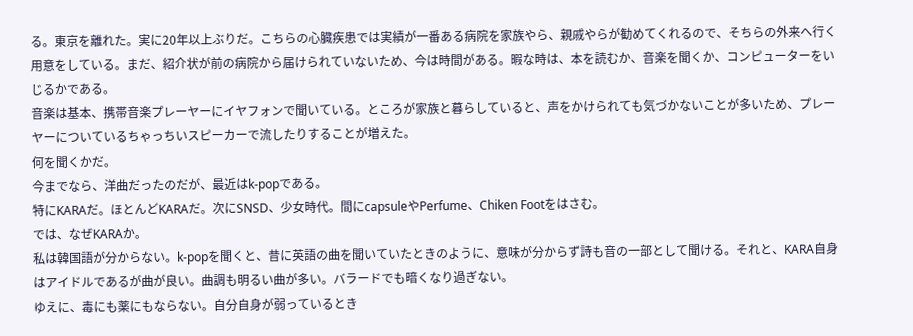る。東京を離れた。実に20年以上ぶりだ。こちらの心臓疾患では実績が一番ある病院を家族やら、親戚やらが勧めてくれるので、そちらの外来へ行く用意をしている。まだ、紹介状が前の病院から届けられていないため、今は時間がある。暇な時は、本を読むか、音楽を聞くか、コンピューターをいじるかである。
音楽は基本、携帯音楽プレーヤーにイヤフォンで聞いている。ところが家族と暮らしていると、声をかけられても気づかないことが多いため、プレーヤーについているちゃっちいスピーカーで流したりすることが増えた。
何を聞くかだ。
今までなら、洋曲だったのだが、最近はk-popである。
特にKARAだ。ほとんどKARAだ。次にSNSD、少女時代。間にcapsuleやPerfume、Chiken Footをはさむ。
では、なぜKARAか。
私は韓国語が分からない。k-popを聞くと、昔に英語の曲を聞いていたときのように、意味が分からず詩も音の一部として聞ける。それと、KARA自身はアイドルであるが曲が良い。曲調も明るい曲が多い。バラードでも暗くなり過ぎない。
ゆえに、毒にも薬にもならない。自分自身が弱っているとき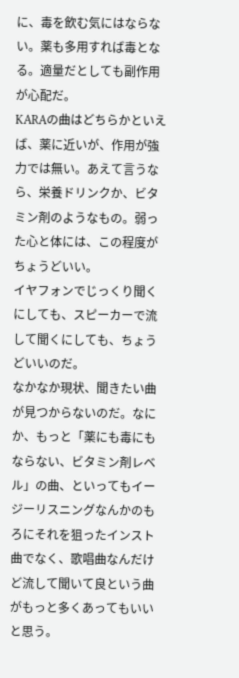に、毒を飲む気にはならない。薬も多用すれば毒となる。適量だとしても副作用が心配だ。
KARAの曲はどちらかといえば、薬に近いが、作用が強力では無い。あえて言うなら、栄養ドリンクか、ビタミン剤のようなもの。弱った心と体には、この程度がちょうどいい。
イヤフォンでじっくり聞くにしても、スピーカーで流して聞くにしても、ちょうどいいのだ。
なかなか現状、聞きたい曲が見つからないのだ。なにか、もっと「薬にも毒にもならない、ビタミン剤レベル」の曲、といってもイージーリスニングなんかのもろにそれを狙ったインスト曲でなく、歌唱曲なんだけど流して聞いて良という曲がもっと多くあってもいいと思う。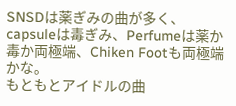SNSDは薬ぎみの曲が多く、capsuleは毒ぎみ、Perfumeは薬か毒か両極端、Chiken Footも両極端かな。
もともとアイドルの曲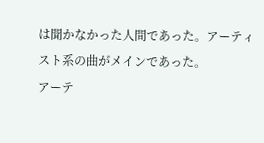は聞かなかった人間であった。アーティスト系の曲がメインであった。
アーテ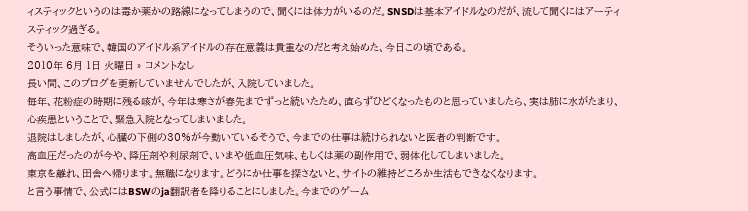ィスティックというのは毒か薬かの路線になってしまうので、聞くには体力がいるのだ。SNSDは基本アイドルなのだが、流して聞くにはアーティスティック過ぎる。
そういった意味で、韓国のアイドル系アイドルの存在意義は貴重なのだと考え始めた、今日この頃である。
2010年 6月 1日 火曜日 » コメントなし
長い間、このブログを更新していませんでしたが、入院していました。
毎年、花粉症の時期に残る咳が、今年は寒さが春先までずっと続いたため、直らずひどくなったものと思っていましたら、実は肺に水がたまり、心疾患ということで、緊急入院となってしまいました。
退院はしましたが、心臓の下側の30%が今動いているそうで、今までの仕事は続けられないと医者の判断です。
高血圧だったのが今や、降圧剤や利尿剤で、いまや低血圧気味、もしくは薬の副作用で、弱体化してしまいました。
東京を離れ、田舎へ帰ります。無職になります。どうにか仕事を探さないと、サイトの維持どころか生活もできなくなります。
と言う事情で、公式にはBSWのja翻訳者を降りることにしました。今までのゲーム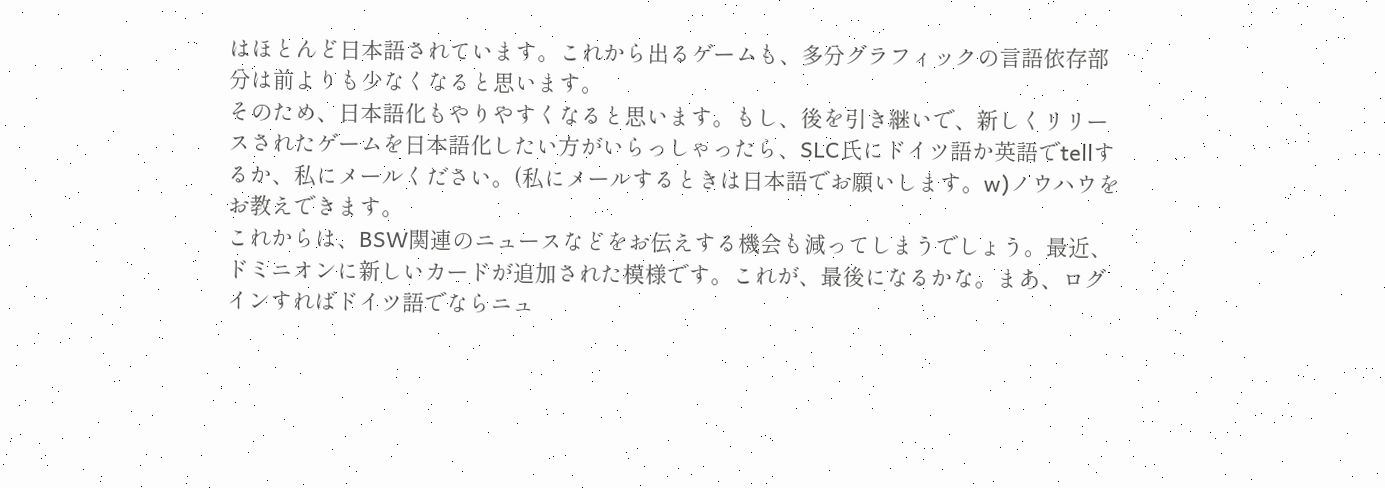はほとんど日本語されています。これから出るゲームも、多分グラフィックの言語依存部分は前よりも少なくなると思います。
そのため、日本語化もやりやすくなると思います。もし、後を引き継いで、新しくリリースされたゲームを日本語化したい方がいらっしゃったら、SLC氏にドイツ語か英語でtellするか、私にメールください。(私にメールするときは日本語でお願いします。w)ノウハウをお教えできます。
これからは、BSW関連のニュースなどをお伝えする機会も減ってしまうでしょう。最近、ドミニオンに新しいカードが追加された模様です。これが、最後になるかな。まあ、ログインすればドイツ語でならニュ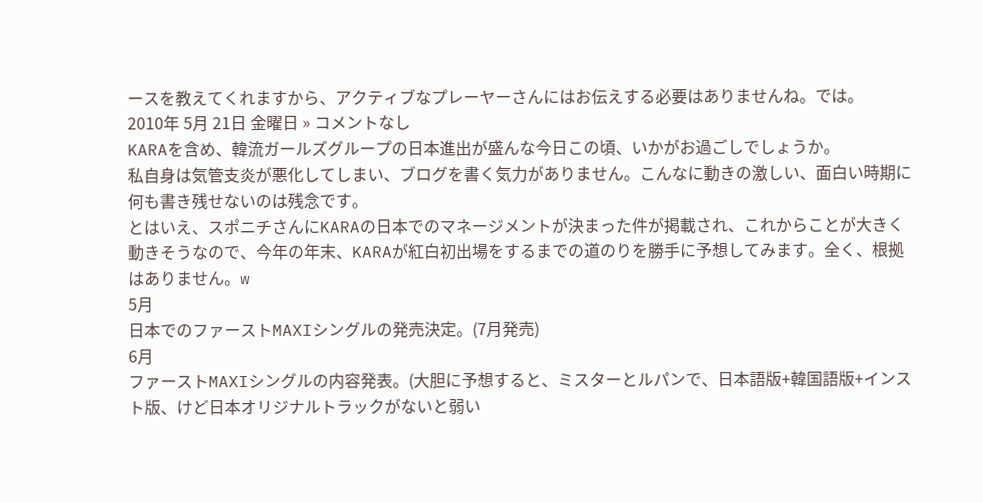ースを教えてくれますから、アクティブなプレーヤーさんにはお伝えする必要はありませんね。では。
2010年 5月 21日 金曜日 » コメントなし
KARAを含め、韓流ガールズグループの日本進出が盛んな今日この頃、いかがお過ごしでしょうか。
私自身は気管支炎が悪化してしまい、ブログを書く気力がありません。こんなに動きの激しい、面白い時期に何も書き残せないのは残念です。
とはいえ、スポニチさんにKARAの日本でのマネージメントが決まった件が掲載され、これからことが大きく動きそうなので、今年の年末、KARAが紅白初出場をするまでの道のりを勝手に予想してみます。全く、根拠はありません。w
5月
日本でのファーストMAXIシングルの発売決定。(7月発売)
6月
ファーストMAXIシングルの内容発表。(大胆に予想すると、ミスターとルパンで、日本語版+韓国語版+インスト版、けど日本オリジナルトラックがないと弱い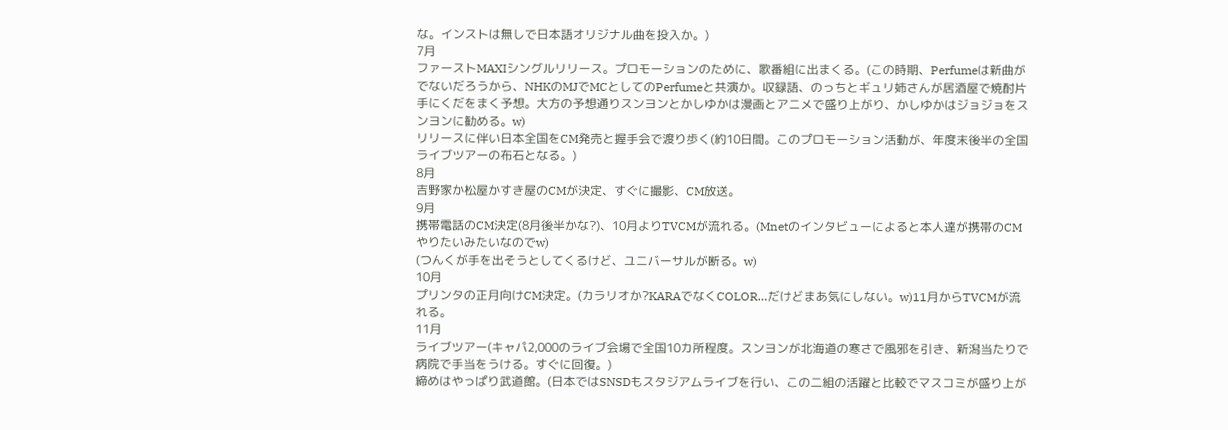な。インストは無しで日本語オリジナル曲を投入か。)
7月
ファーストMAXIシングルリリース。プロモーションのために、歌番組に出まくる。(この時期、Perfumeは新曲がでないだろうから、NHKのMJでMCとしてのPerfumeと共演か。収録語、のっちとギュリ姉さんが居酒屋で焼酎片手にくだをまく予想。大方の予想通りスンヨンとかしゆかは漫画とアニメで盛り上がり、かしゆかはジョジョをスンヨンに勧める。w)
リリースに伴い日本全国をCM発売と握手会で渡り歩く(約10日間。このプロモーション活動が、年度末後半の全国ライブツアーの布石となる。)
8月
吉野家か松屋かすき屋のCMが決定、すぐに撮影、CM放送。
9月
携帯電話のCM決定(8月後半かな?)、10月よりTVCMが流れる。(Mnetのインタビューによると本人達が携帯のCMやりたいみたいなのでw)
(つんくが手を出そうとしてくるけど、ユニバーサルが断る。w)
10月
プリンタの正月向けCM決定。(カラリオか?KARAでなくCOLOR…だけどまあ気にしない。w)11月からTVCMが流れる。
11月
ライブツアー(キャパ2,000のライブ会場で全国10カ所程度。スンヨンが北海道の寒さで風邪を引き、新潟当たりで病院で手当をうける。すぐに回復。)
締めはやっぱり武道館。(日本ではSNSDもスタジアムライブを行い、この二組の活躍と比較でマスコミが盛り上が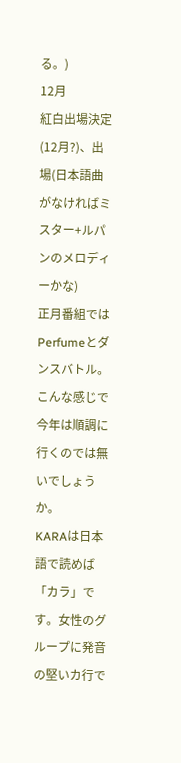る。)
12月
紅白出場決定(12月?)、出場(日本語曲がなければミスター+ルパンのメロディーかな)
正月番組ではPerfumeとダンスバトル。
こんな感じで今年は順調に行くのでは無いでしょうか。
KARAは日本語で読めば「カラ」です。女性のグループに発音の堅いカ行で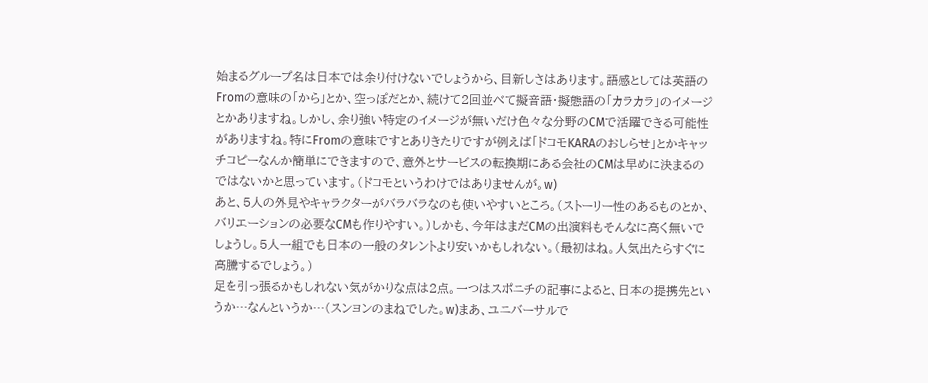始まるグループ名は日本では余り付けないでしょうから、目新しさはあります。語感としては英語のFromの意味の「から」とか、空っぽだとか、続けて2回並べて擬音語・擬態語の「カラカラ」のイメージとかありますね。しかし、余り強い特定のイメージが無いだけ色々な分野のCMで活躍できる可能性がありますね。特にFromの意味ですとありきたりですが例えば「ドコモKARAのおしらせ」とかキャッチコピーなんか簡単にできますので、意外とサービスの転換期にある会社のCMは早めに決まるのではないかと思っています。(ドコモというわけではありませんが。w)
あと、5人の外見やキャラクターがバラバラなのも使いやすいところ。(ストーリー性のあるものとか、バリエーションの必要なCMも作りやすい。)しかも、今年はまだCMの出演料もそんなに高く無いでしょうし。5人一組でも日本の一般のタレントより安いかもしれない。(最初はね。人気出たらすぐに高騰するでしょう。)
足を引っ張るかもしれない気がかりな点は2点。一つはスポニチの記事によると、日本の提携先というか…なんというか…(スンヨンのまねでした。w)まあ、ユニバーサルで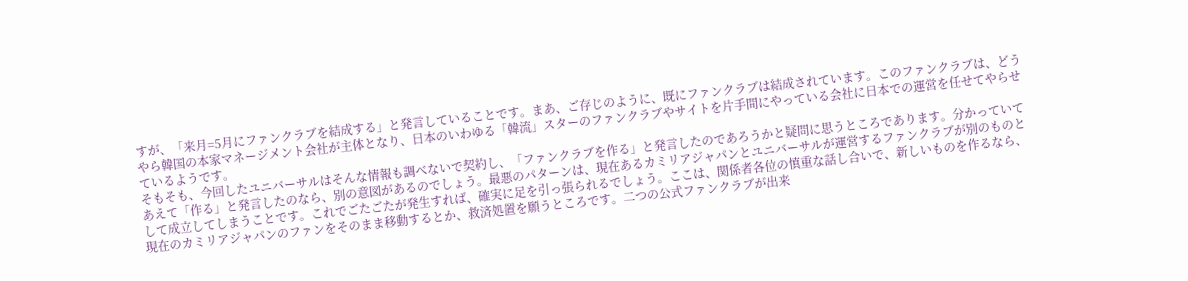すが、「来月=5月にファンクラブを結成する」と発言していることです。まあ、ご存じのように、既にファンクラブは結成されています。このファンクラブは、どうやら韓国の本家マネージメント会社が主体となり、日本のいわゆる「韓流」スターのファンクラブやサイトを片手間にやっている会社に日本での運営を任せてやらせているようです。
そもそも、今回したユニバーサルはそんな情報も調べないで契約し、「ファンクラブを作る」と発言したのであろうかと疑問に思うところであります。分かっていてあえて「作る」と発言したのなら、別の意図があるのでしょう。最悪のパターンは、現在あるカミリアジャパンとユニバーサルが運営するファンクラブが別のものとして成立してしまうことです。これでごたごたが発生すれば、確実に足を引っ張られるでしょう。ここは、関係者各位の慎重な話し合いで、新しいものを作るなら、現在のカミリアジャパンのファンをそのまま移動するとか、救済処置を願うところです。二つの公式ファンクラブが出来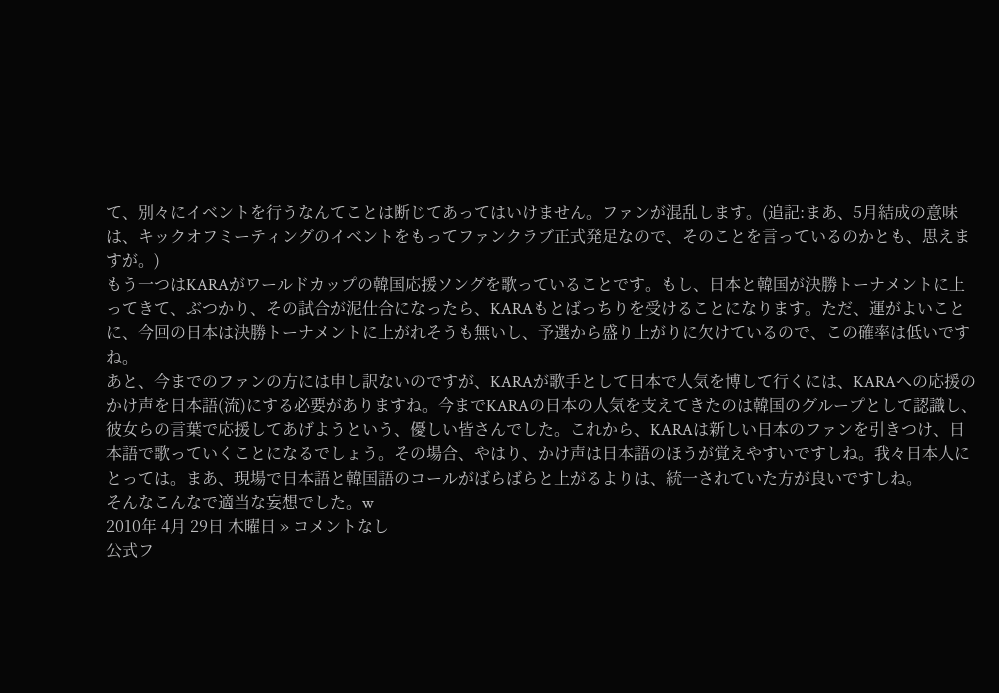て、別々にイベントを行うなんてことは断じてあってはいけません。ファンが混乱します。(追記:まあ、5月結成の意味は、キックオフミーティングのイベントをもってファンクラブ正式発足なので、そのことを言っているのかとも、思えますが。)
もう一つはKARAがワールドカップの韓国応援ソングを歌っていることです。もし、日本と韓国が決勝トーナメントに上ってきて、ぶつかり、その試合が泥仕合になったら、KARAもとばっちりを受けることになります。ただ、運がよいことに、今回の日本は決勝トーナメントに上がれそうも無いし、予選から盛り上がりに欠けているので、この確率は低いですね。
あと、今までのファンの方には申し訳ないのですが、KARAが歌手として日本で人気を博して行くには、KARAへの応援のかけ声を日本語(流)にする必要がありますね。今までKARAの日本の人気を支えてきたのは韓国のグループとして認識し、彼女らの言葉で応援してあげようという、優しい皆さんでした。これから、KARAは新しい日本のファンを引きつけ、日本語で歌っていくことになるでしょう。その場合、やはり、かけ声は日本語のほうが覚えやすいですしね。我々日本人にとっては。まあ、現場で日本語と韓国語のコールがばらばらと上がるよりは、統一されていた方が良いですしね。
そんなこんなで適当な妄想でした。w
2010年 4月 29日 木曜日 » コメントなし
公式フ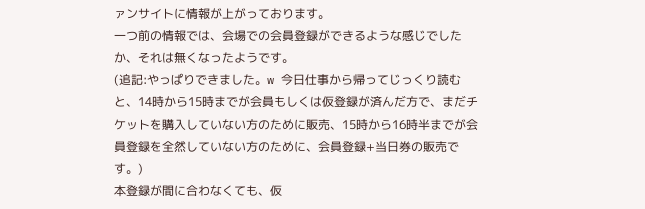ァンサイトに情報が上がっております。
一つ前の情報では、会場での会員登録ができるような感じでしたか、それは無くなったようです。
(追記:やっぱりできました。w 今日仕事から帰ってじっくり読むと、14時から15時までが会員もしくは仮登録が済んだ方で、まだチケットを購入していない方のために販売、15時から16時半までが会員登録を全然していない方のために、会員登録+当日券の販売です。)
本登録が間に合わなくても、仮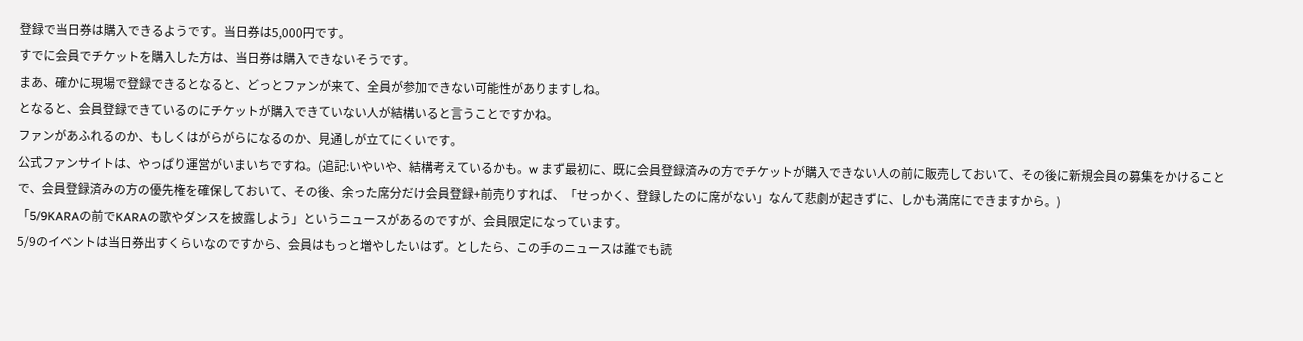登録で当日券は購入できるようです。当日券は5,000円です。
すでに会員でチケットを購入した方は、当日券は購入できないそうです。
まあ、確かに現場で登録できるとなると、どっとファンが来て、全員が参加できない可能性がありますしね。
となると、会員登録できているのにチケットが購入できていない人が結構いると言うことですかね。
ファンがあふれるのか、もしくはがらがらになるのか、見通しが立てにくいです。
公式ファンサイトは、やっぱり運営がいまいちですね。(追記:いやいや、結構考えているかも。w まず最初に、既に会員登録済みの方でチケットが購入できない人の前に販売しておいて、その後に新規会員の募集をかけることで、会員登録済みの方の優先権を確保しておいて、その後、余った席分だけ会員登録+前売りすれば、「せっかく、登録したのに席がない」なんて悲劇が起きずに、しかも満席にできますから。)
「5/9KARAの前でKARAの歌やダンスを披露しよう」というニュースがあるのですが、会員限定になっています。
5/9のイベントは当日券出すくらいなのですから、会員はもっと増やしたいはず。としたら、この手のニュースは誰でも読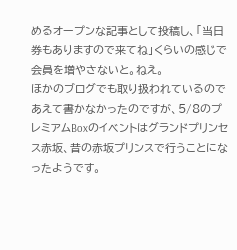めるオープンな記事として投稿し、「当日券もありますので来てね」くらいの感じで会員を増やさないと。ねえ。
ほかのブログでも取り扱われているのであえて書かなかったのですが、5/8のプレミアムBoxのイベントはグランドプリンセス赤坂、昔の赤坂プリンスで行うことになったようです。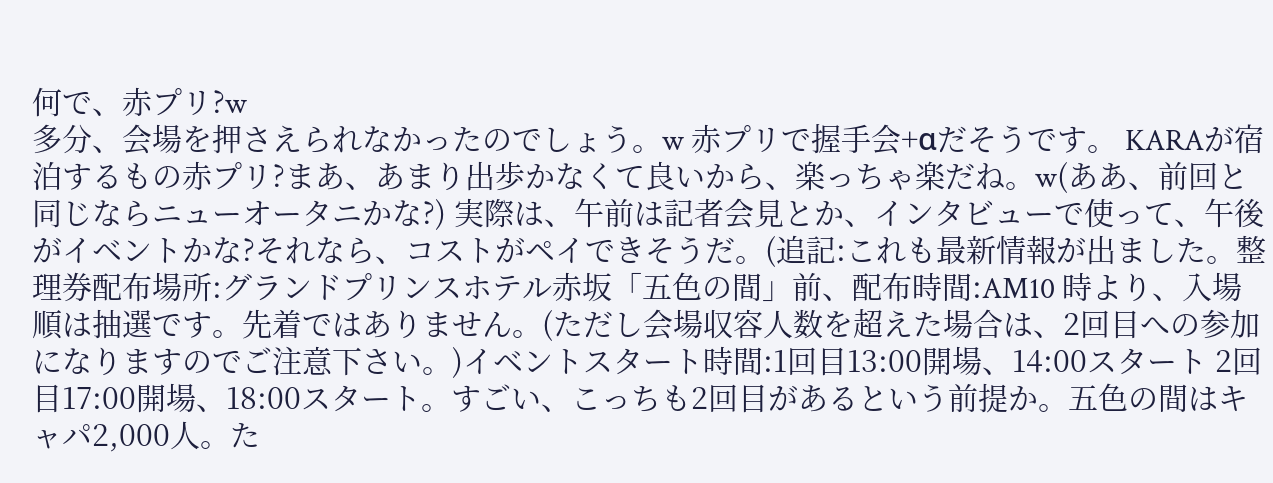何で、赤プリ?w
多分、会場を押さえられなかったのでしょう。w 赤プリで握手会+αだそうです。 KARAが宿泊するもの赤プリ?まあ、あまり出歩かなくて良いから、楽っちゃ楽だね。w(ああ、前回と同じならニューオータニかな?) 実際は、午前は記者会見とか、インタビューで使って、午後がイベントかな?それなら、コストがペイできそうだ。(追記:これも最新情報が出ました。整理券配布場所:グランドプリンスホテル赤坂「五色の間」前、配布時間:AM10 時より、入場順は抽選です。先着ではありません。(ただし会場収容人数を超えた場合は、2回目への参加になりますのでご注意下さい。)イベントスタート時間:1回目13:00開場、14:00スタート 2回目17:00開場、18:00スタート。すごい、こっちも2回目があるという前提か。五色の間はキャパ2,000人。た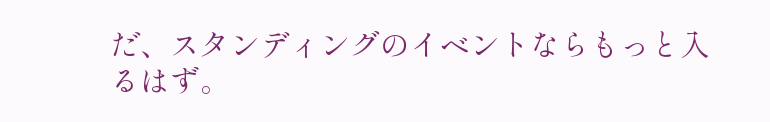だ、スタンディングのイベントならもっと入るはず。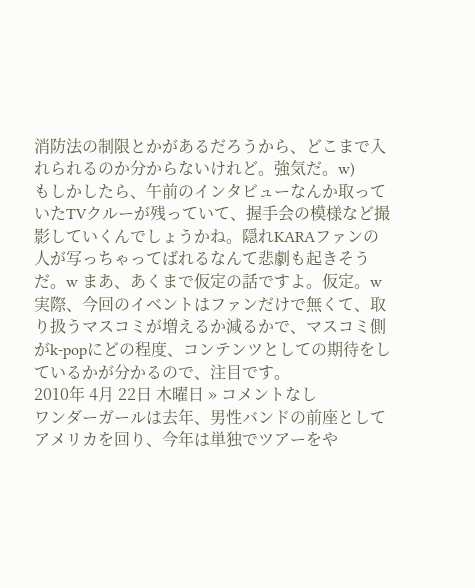消防法の制限とかがあるだろうから、どこまで入れられるのか分からないけれど。強気だ。w)
もしかしたら、午前のインタビューなんか取っていたTVクルーが残っていて、握手会の模様など撮影していくんでしょうかね。隠れKARAファンの人が写っちゃってばれるなんて悲劇も起きそうだ。w まあ、あくまで仮定の話ですよ。仮定。w
実際、今回のイベントはファンだけで無くて、取り扱うマスコミが増えるか減るかで、マスコミ側がk-popにどの程度、コンテンツとしての期待をしているかが分かるので、注目です。
2010年 4月 22日 木曜日 » コメントなし
ワンダーガールは去年、男性バンドの前座としてアメリカを回り、今年は単独でツアーをや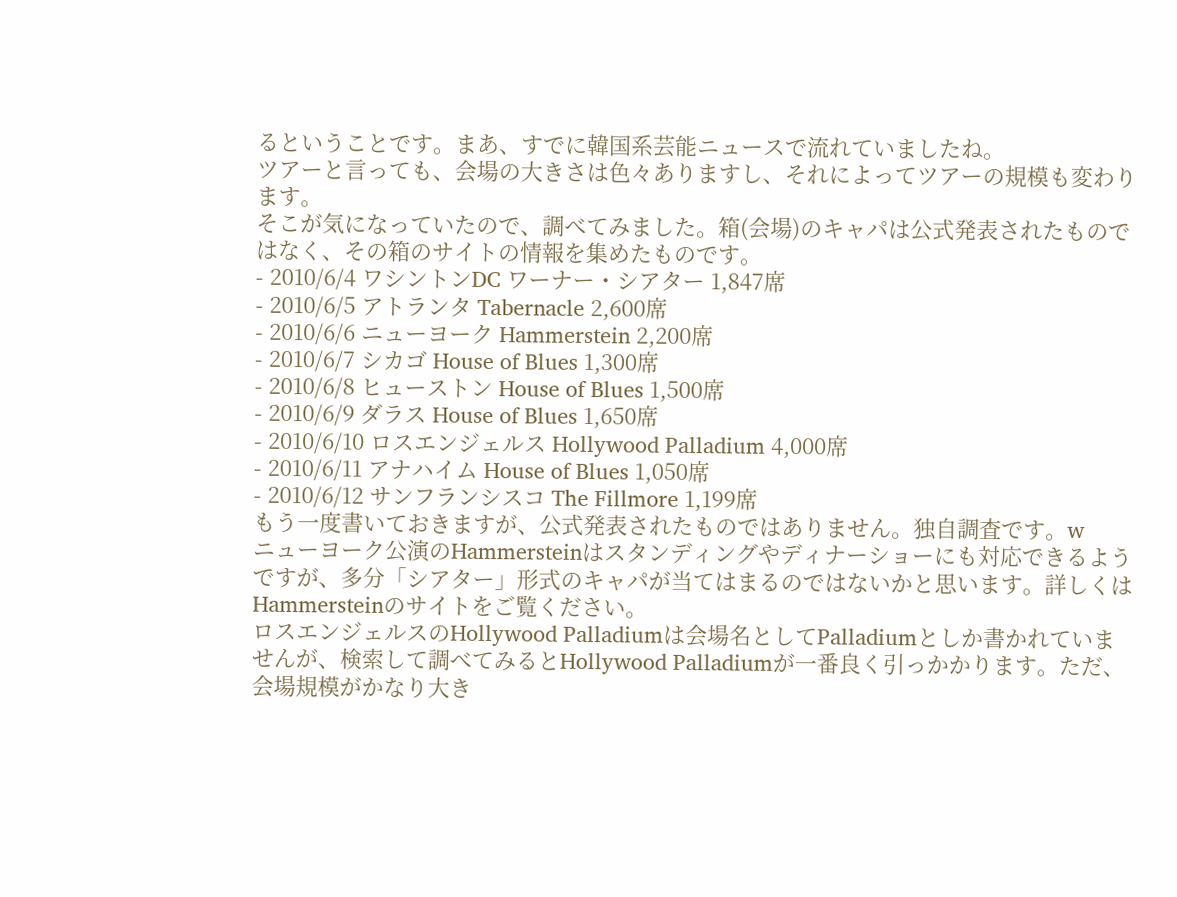るということです。まあ、すでに韓国系芸能ニュースで流れていましたね。
ツアーと言っても、会場の大きさは色々ありますし、それによってツアーの規模も変わります。
そこが気になっていたので、調べてみました。箱(会場)のキャパは公式発表されたものではなく、その箱のサイトの情報を集めたものです。
- 2010/6/4 ワシントンDC ワーナー・シアター 1,847席
- 2010/6/5 アトランタ Tabernacle 2,600席
- 2010/6/6 ニューヨーク Hammerstein 2,200席
- 2010/6/7 シカゴ House of Blues 1,300席
- 2010/6/8 ヒューストン House of Blues 1,500席
- 2010/6/9 ダラス House of Blues 1,650席
- 2010/6/10 ロスエンジェルス Hollywood Palladium 4,000席
- 2010/6/11 アナハイム House of Blues 1,050席
- 2010/6/12 サンフランシスコ The Fillmore 1,199席
もう一度書いておきますが、公式発表されたものではありません。独自調査です。w
ニューヨーク公演のHammersteinはスタンディングやディナーショーにも対応できるようですが、多分「シアター」形式のキャパが当てはまるのではないかと思います。詳しくはHammersteinのサイトをご覧ください。
ロスエンジェルスのHollywood Palladiumは会場名としてPalladiumとしか書かれていませんが、検索して調べてみるとHollywood Palladiumが一番良く引っかかります。ただ、会場規模がかなり大き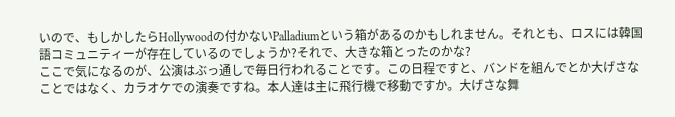いので、もしかしたらHollywoodの付かないPalladiumという箱があるのかもしれません。それとも、ロスには韓国語コミュニティーが存在しているのでしょうか?それで、大きな箱とったのかな?
ここで気になるのが、公演はぶっ通しで毎日行われることです。この日程ですと、バンドを組んでとか大げさなことではなく、カラオケでの演奏ですね。本人達は主に飛行機で移動ですか。大げさな舞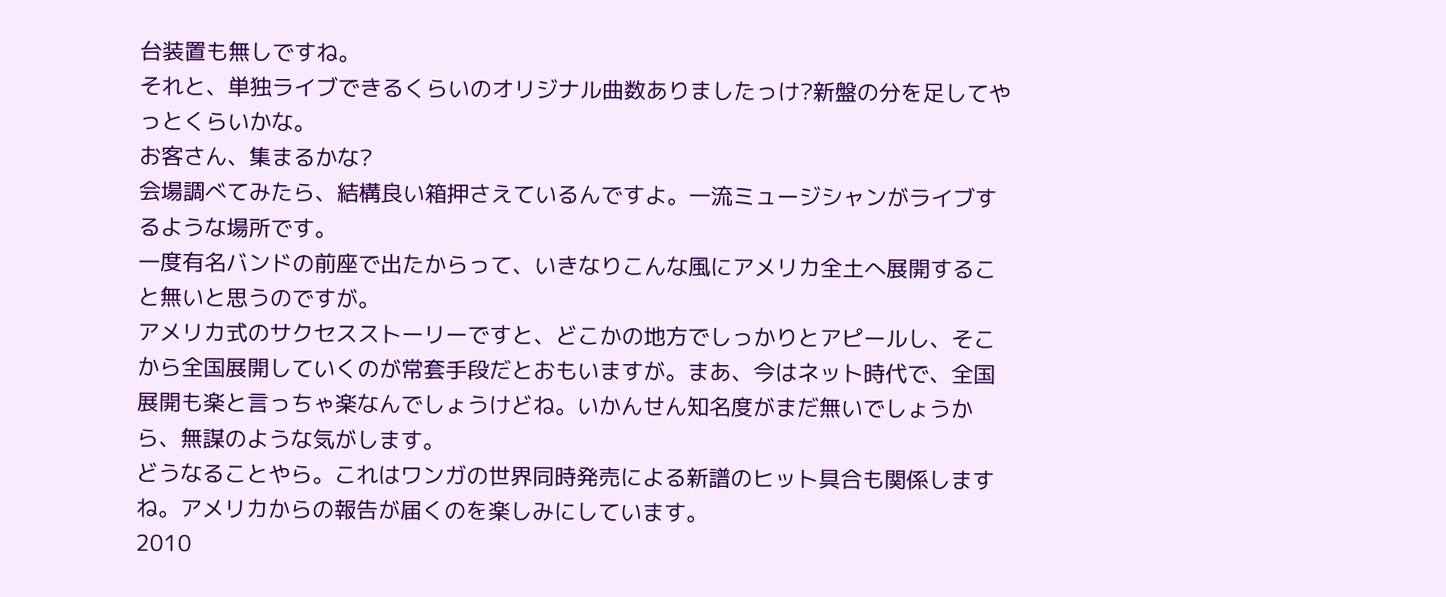台装置も無しですね。
それと、単独ライブできるくらいのオリジナル曲数ありましたっけ?新盤の分を足してやっとくらいかな。
お客さん、集まるかな?
会場調べてみたら、結構良い箱押さえているんですよ。一流ミュージシャンがライブするような場所です。
一度有名バンドの前座で出たからって、いきなりこんな風にアメリカ全土へ展開すること無いと思うのですが。
アメリカ式のサクセスストーリーですと、どこかの地方でしっかりとアピールし、そこから全国展開していくのが常套手段だとおもいますが。まあ、今はネット時代で、全国展開も楽と言っちゃ楽なんでしょうけどね。いかんせん知名度がまだ無いでしょうから、無謀のような気がします。
どうなることやら。これはワンガの世界同時発売による新譜のヒット具合も関係しますね。アメリカからの報告が届くのを楽しみにしています。
2010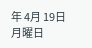年 4月 19日 月曜日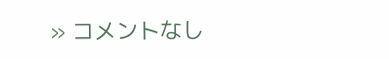» コメントなし